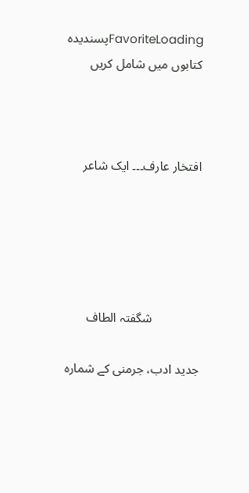FavoriteLoadingپسندیدہ کتابوں میں شامل کریں



افتخار عارف۔۔۔ ایک شاعر





               شگفتہ الطاف

جدید ادب، جرمنی کے شمارہ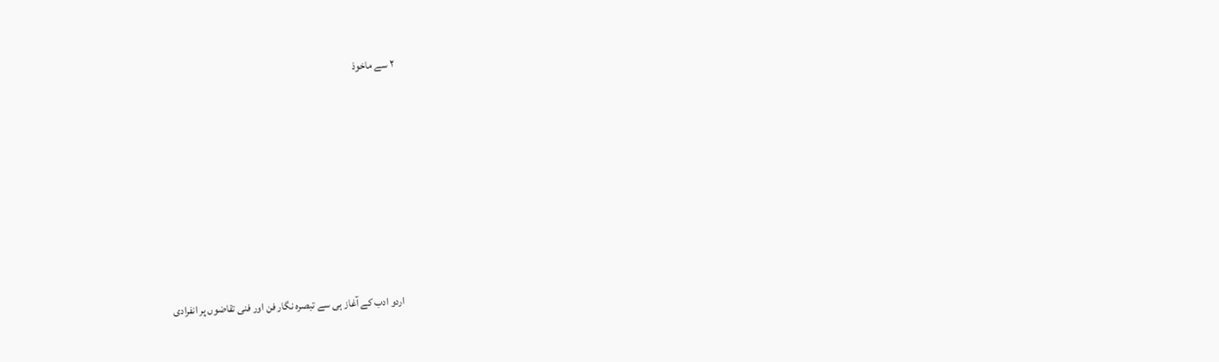۲ سے ماخوذ











اردو ادب کے آغاز ہی سے تبصرہ نگار فن اور فنی تقاضوں پر انفرادی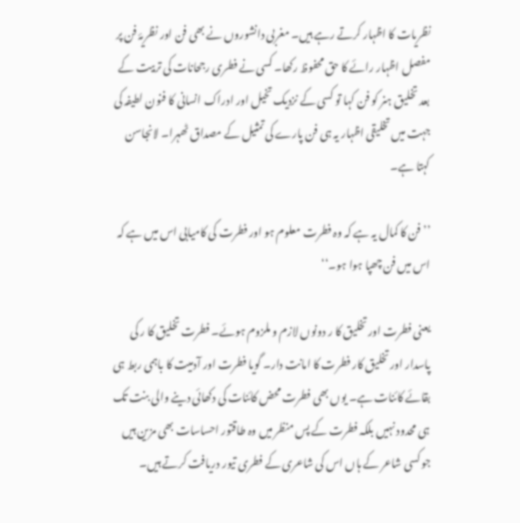نظریات کا اظہار کرتے رہے ہیں۔ مغربی دانشوروں نے بھی فن اور نظریۂ فن پر مفصل اظہار رائے کا حق محفوظ رکھا۔ کسی نے فطری رجحانات کی تربیت کے بعد تخلیق ہنر کو فن کہا تو کسی کے نزدیک تخیل اور ادراک انسانی کا فنون لطیفہ کی جہت میں تخلیقی اظہار یہ ہی فن پارے کی تمثیل کے مصداق ٹھہرا۔ لانجاسن کہتا ہے۔

’’فن کا کمال یہ ہے کہ وہ فطرت معلوم ہو اور فطرت کی کامیابی اس میں ہے کہ اس میں فن چھپا ہوا ہو۔‘‘

یعنی فطرت اور تخلیق کا ر دونوں لازم و ملزوم ہوئے۔ فطرت تخلیق کا ر کی پاسدار اور تخلیق کار فطرت کا امانت دار۔ گویا فطرت اور آدمیت کا باہمی ربط ہی بقائے کائنات ہے۔ یوں بھی فطرت محض کائنات کی دکھائی دینے والی بنت تک ہی محدود نہیں بلکہ فطرت کے پس منظر میں وہ طاقتور احساسات بھی مزین ہیں جو کسی شاعر کے ہاں اس کی شاعری کے فطری تیور دریافت کرتے ہیں۔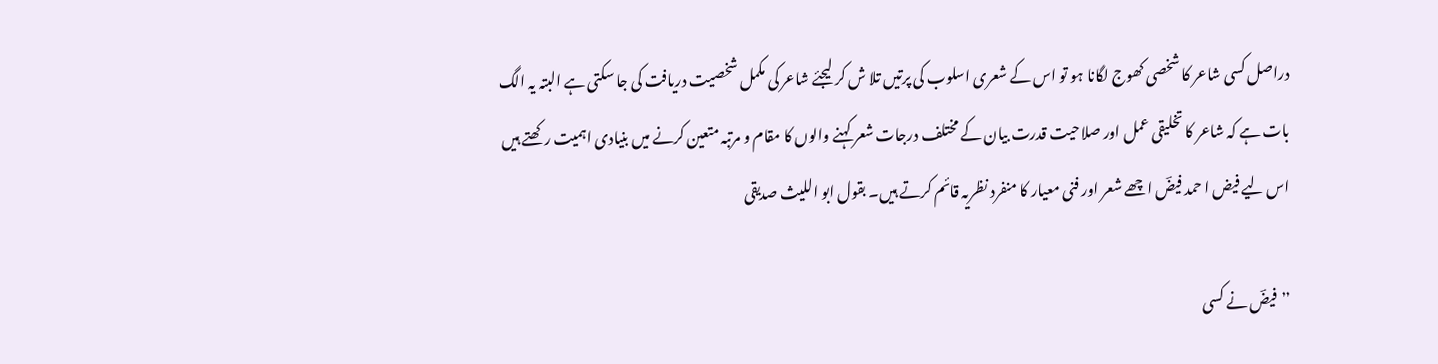دراصل کسی شاعر کا شخصی کھوج لگانا ہو تو اس کے شعری اسلوب کی پرتیں تلا ش کر لیجئے شاعر کی مکمل شخصیت دریافت کی جا سکتی ہے البتہ یہ الگ بات ہے کہ شاعر کا تخلیقی عمل اور صلاحیت قدرت بیان کے مختلف درجات شعر کہنے والوں کا مقام و مرتبہ متعین کرنے میں بنیادی اہمیت رکھتے ہیں اس لیے فیض ا حمد فیضؔ اچھے شعر اور فنی معیار کا منفرد نظریہ قائم کرتے ہیں۔ بقول ابو اللیث صدیقی

’’فیضؔ نے کسی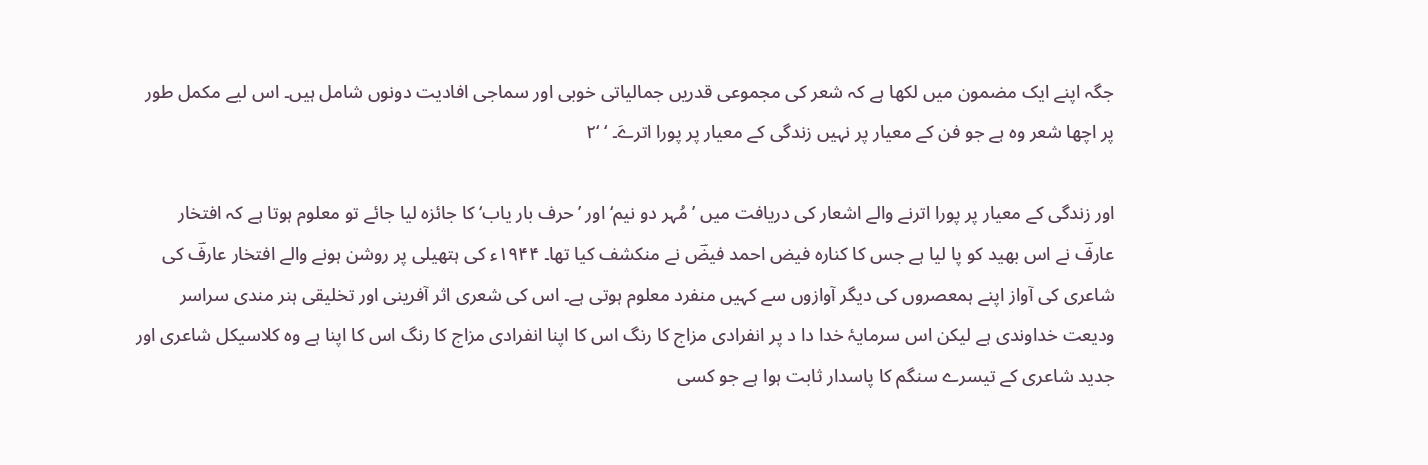جگہ اپنے ایک مضمون میں لکھا ہے کہ شعر کی مجموعی قدریں جمالیاتی خوبی اور سماجی افادیت دونوں شامل ہیں۔ اس لیے مکمل طور پر اچھا شعر وہ ہے جو فن کے معیار پر نہیں زندگی کے معیار پر پورا اترےَ۔ ‘ ‘۲

اور زندگی کے معیار پر پورا اترنے والے اشعار کی دریافت میں ’مُہر دو نیم‘ اور ’حرف بار یاب‘ کا جائزہ لیا جائے تو معلوم ہوتا ہے کہ افتخار عارفؔ نے اس بھید کو پا لیا ہے جس کا کنارہ فیض احمد فیضؔ نے منکشف کیا تھا۔ ۱۹۴۴ء کی ہتھیلی پر روشن ہونے والے افتخار عارفؔ کی شاعری کی آواز اپنے ہمعصروں کی دیگر آوازوں سے کہیں منفرد معلوم ہوتی ہے۔ اس کی شعری اثر آفرینی اور تخلیقی ہنر مندی سراسر ودیعت خداوندی ہے لیکن اس سرمایۂ خدا دا د پر انفرادی مزاج کا رنگ اس کا اپنا انفرادی مزاج کا رنگ اس کا اپنا ہے وہ کلاسیکل شاعری اور جدید شاعری کے تیسرے سنگم کا پاسدار ثابت ہوا ہے جو کسی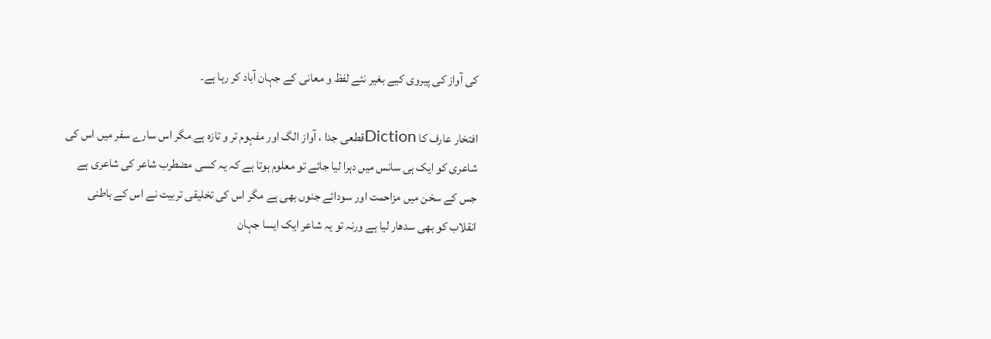کی آواز کی پیروی کیے بغیر نئے لفظ و معانی کے جہان آباد کر رہا ہے۔

افتخار عارف کا Dictionقطعی جدا ، آواز الگ اور مفہوم تر و تازہ ہے مگر اس سارے سفر میں اس کی شاعری کو ایک ہی سانس میں دہرا لیا جائے تو معلوم ہوتا ہے کہ یہ کسی مضطرب شاعر کی شاعری ہے جس کے سخن میں مزاحمت اور سودائے جنوں بھی ہے مگر اس کی تخلیقی تربیت نے اس کے باطنی انقلاب کو بھی سدھار لیا ہے ورنہ تو یہ شاعر ایک ایسا جہان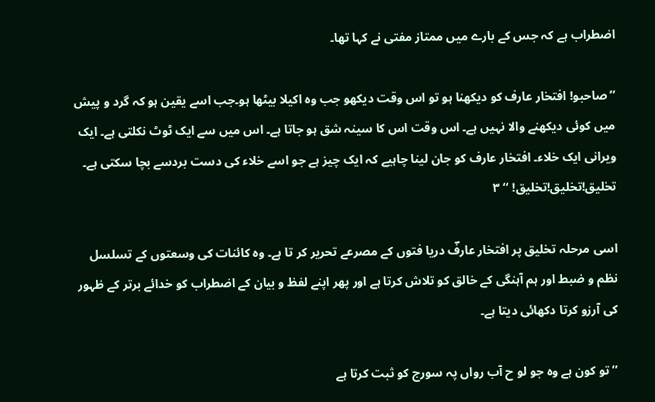اضطراب ہے کہ جس کے بارے میں ممتاز مفتی نے کہا تھا۔

’’ صاحبو! افتخار عارف کو دیکھنا ہو تو اس وقت دیکھو جب وہ اکیلا بیٹھا ہو۔جب اسے یقین ہو کہ گرد و پیش میں کوئی دیکھنے والا نہیں ہے۔ اس وقت اس کا سینہ شق ہو جاتا ہے۔ اس میں سے ایک ٹوٹ نکلتی ہے۔ ایک ویرانی ایک خلاء۔ افتخار عارف کو جان لینا چاہیے کہ ایک چیز ہے جو اسے خلاء کی دست بردسے بچا سکتی ہے۔ تخلیق!تخلیق!تخلیق! ‘‘ ۳

اسی مرحلہ تخلیق پر افتخار عارفؔ دریا فتوں کے مصرعے تحریر کر تا ہے۔ وہ کائنات کی وسعتوں کے تسلسل نظم و ضبط اور ہم آہنگی کے خالق کو تلاش کرتا ہے اور پھر اپنے لفظ و بیان کے اضطراب کو خدائے برتر کے ظہور کی آرزو کرتا دکھائی دیتا ہے۔

’’ تو کون ہے وہ جو لو ح آب رواں پہ سورج کو ثبت کرتا ہے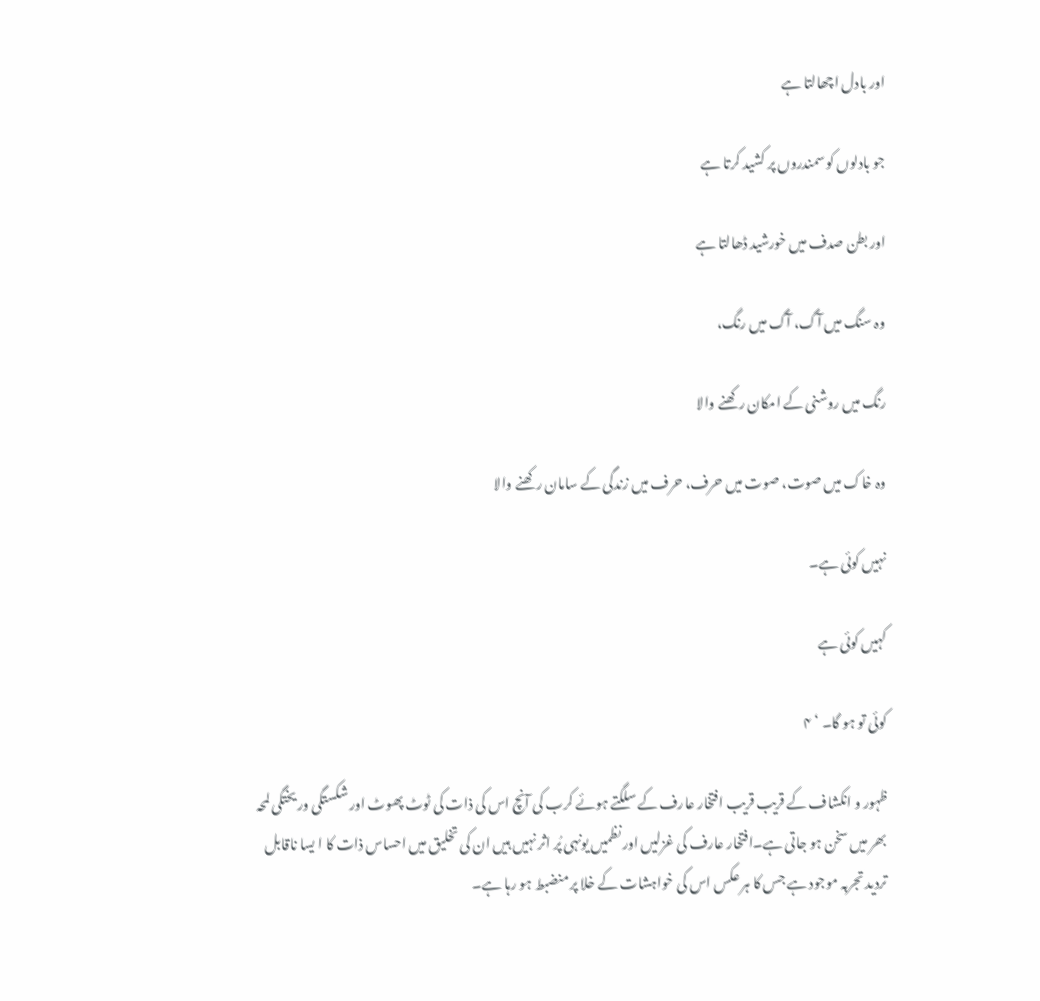اور بادل اچھالتا ہے

جو بادلوں کو سمندروں پر کشید کرتا ہے

اور بطن صدف میں خورشید ڈھالتا ہے

وہ سنگ میں آگ، آگ میں رنگ،

رنگ میں روشنی کے امکان رکھنے والا

وہ خاک میں صوت، صوت میں حرف، حرف میں زندگی کے سامان رکھنے والا

نہیں کوئی ہے۔

کہیں کوئی ہے

کوئی تو ہو گا۔ ‘ ۴

ظہور و انکشاف کے قریب قریب افتخار عارف کے سلگتے ہوئے کرب کی آنچ اس کی ذات کی ٹوٹ پھوٹ اور شکستگی ور یختگی لمحہ بھر میں سخن ہو جاتی ہے۔افتخار عارف کی غزلیں اور نظمیں یونہی پُر اثر نہیں ہیں ان کی تخلیق میں احساس ذات کا ا یسا ناقابل تردید تجربہ موجود ہے جس کا ہر عکس اس کی خواہشات کے خلا پر منضبط ہو رہا ہے۔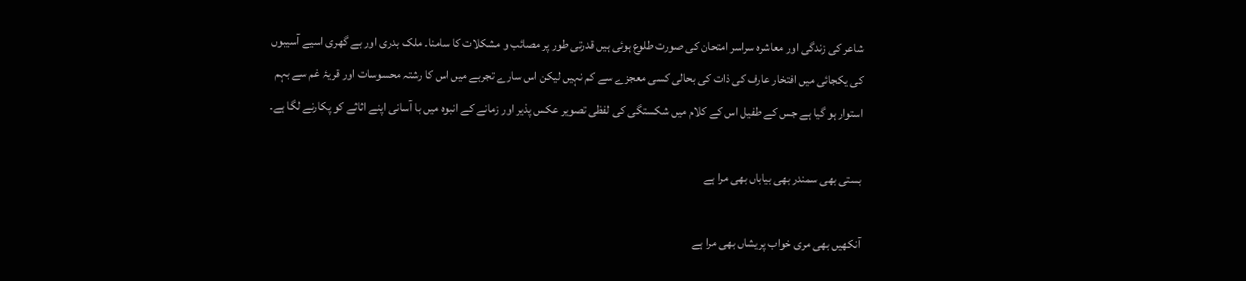شاعر کی زندگی اور معاشرہ سراسر امتحان کی صورت طلوع ہوئی ہیں قدرتی طور پر مصائب و مشکلات کا سامنا۔ ملک بدری اور بے گھری اسیے آسیبوں کی یکجائی میں افتخار عارف کی ذات کی بحالی کسی معجزے سے کم نہیں لیکن اس سارے تجربے میں اس کا رشتہ محسوسات اور قریۂ غم سے بہم استوار ہو گیا ہے جس کے طفیل اس کے کلام میں شکستگی کی لفظی تصویر عکس پذیر اور زمانے کے انبوہ میں با آسانی اپنے اثاثے کو پکارنے لگا ہے۔

بستی بھی سمندر بھی بیاباں بھی مرا ہے

آنکھیں بھی مری خواب پریشاں بھی مرا ہے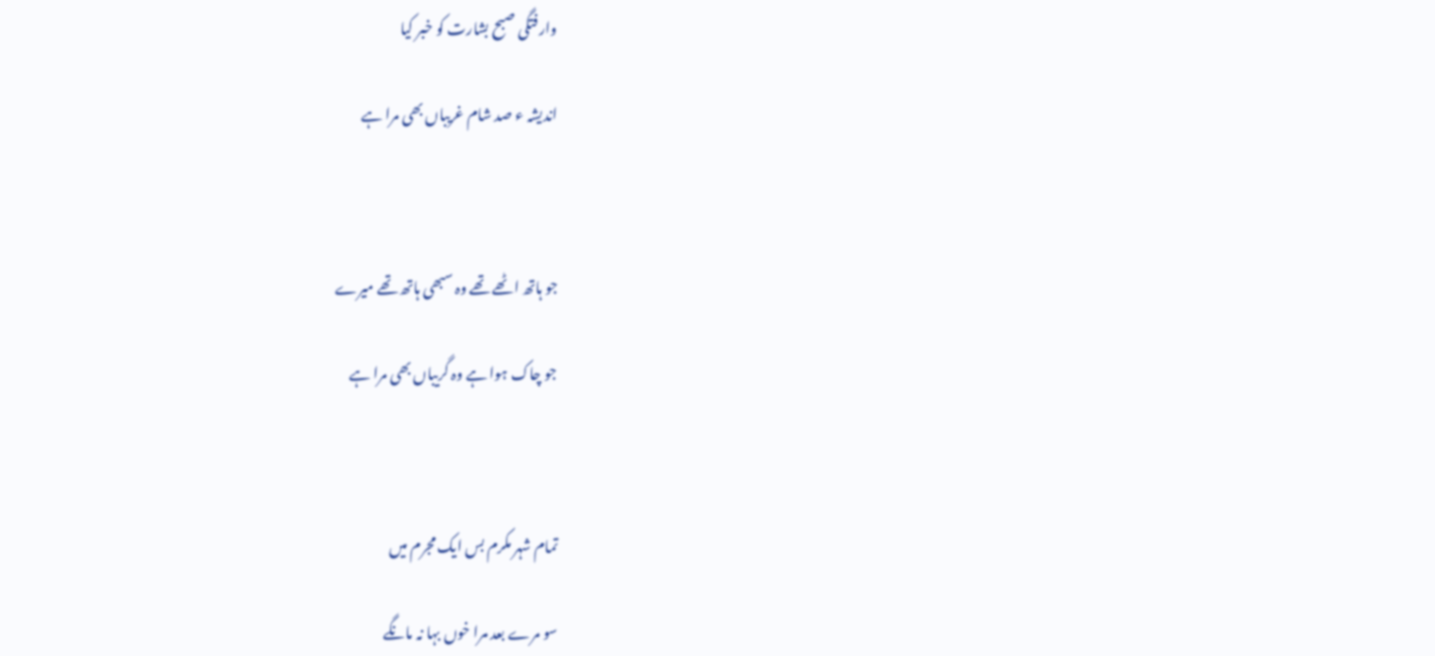وارفتگی صبح بشارت کو خبر کیا

اندیشہ ء صد شام غریباں بھی مرا ہے



جو ہاتھ اٹھے تھے وہ سبھی ہاتھ تھے میرے

جو چاک ہوا ہے وہ گریباں بھی مرا ہے



تمام شہر مکرم بس ایک مجرم میں

سو مرے بعد مرا خوں بہا نہ مانگے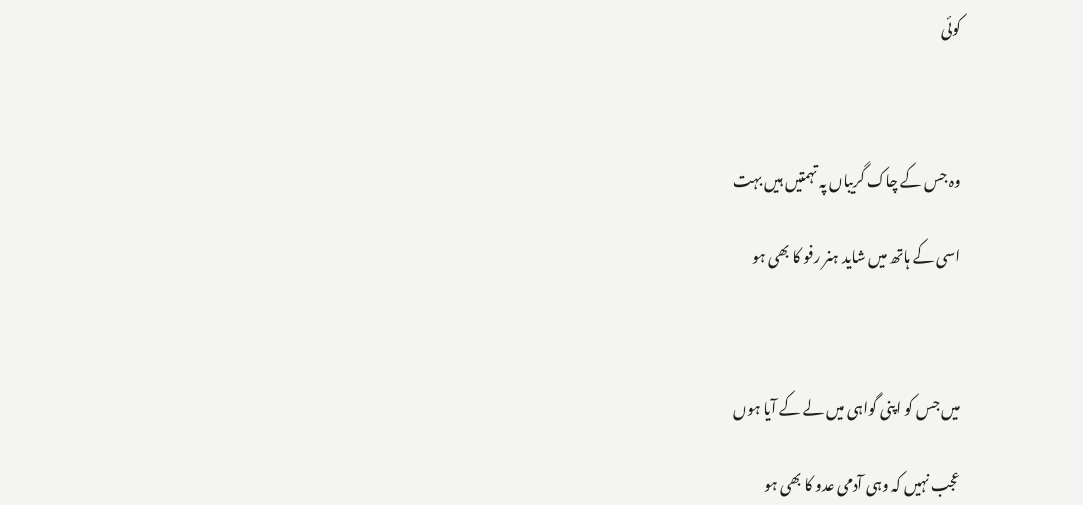کوئی



وہ جس کے چاک گریباں پہ تہمتیں ہیں بہت

اسی کے ہاتھ میں شاید ہنر رفو کا بھی ہو



میں جس کو اپنی گواہی میں لے کے آیا ہوں

عجب نہیں کہ وہی آدمی عدو کا بھی ہو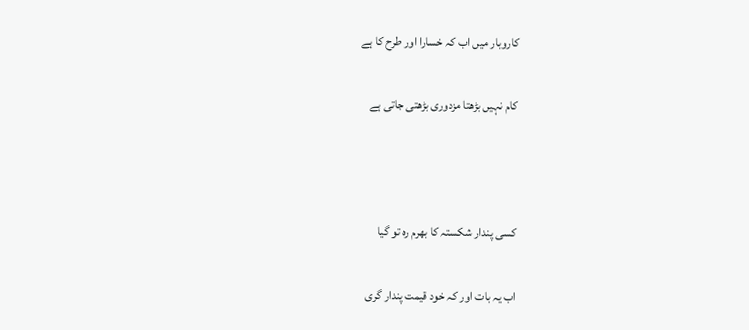کاروبار میں اب کہ خسارا اور طرح کا ہے

کام نہیں بڑھتا مزدوری بڑھتی جاتی ہے



کسی پندار شکستہ کا بھرم رہ تو گیا

اب یہ بات اور کہ خود قیمت پندار گری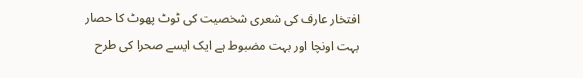افتخار عارف کی شعری شخصیت کی ٹوٹ پھوٹ کا حصار بہت اونچا اور بہت مضبوط ہے ایک ایسے صحرا کی طرح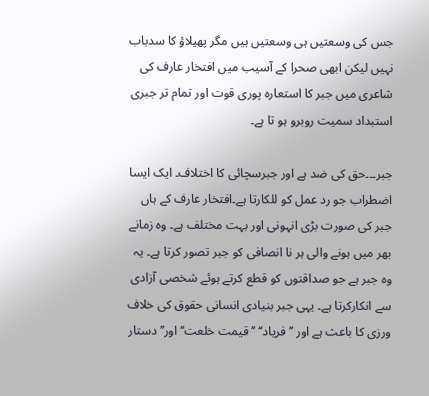جس کی وسعتیں ہی وسعتیں ہیں مگر پھیلاؤ کا سدباب نہیں لیکن ابھی صحرا کے آسیب میں افتخار عارف کی شاعری میں جبر کا استعارہ پوری قوت اور تمام تر جبری استبداد سمیت روبرو ہو تا ہے۔

جبر۔۔۔حق کی ضد ہے اور جبرسچائی کا اختلاف۔ ایک ایسا اضطراب جو رد عمل کو للکارتا ہے۔افتخار عارف کے ہاں جبر کی صورت بڑی انہونی اور بہت مختلف ہے۔ وہ زمانے بھر میں ہونے والی ہر نا انصافی کو جبر تصور کرتا ہے۔ یہ وہ جبر ہے جو صداقتوں کو قطع کرتے ہوئے شخصی آزادی سے انکارکرتا ہے۔ یہی جبر بنیادی انسانی حقوق کی خلاف ورزی کا باعث ہے اور ’’فریاد‘‘ ’’ قیمت خلعت‘‘ اور’’ دستار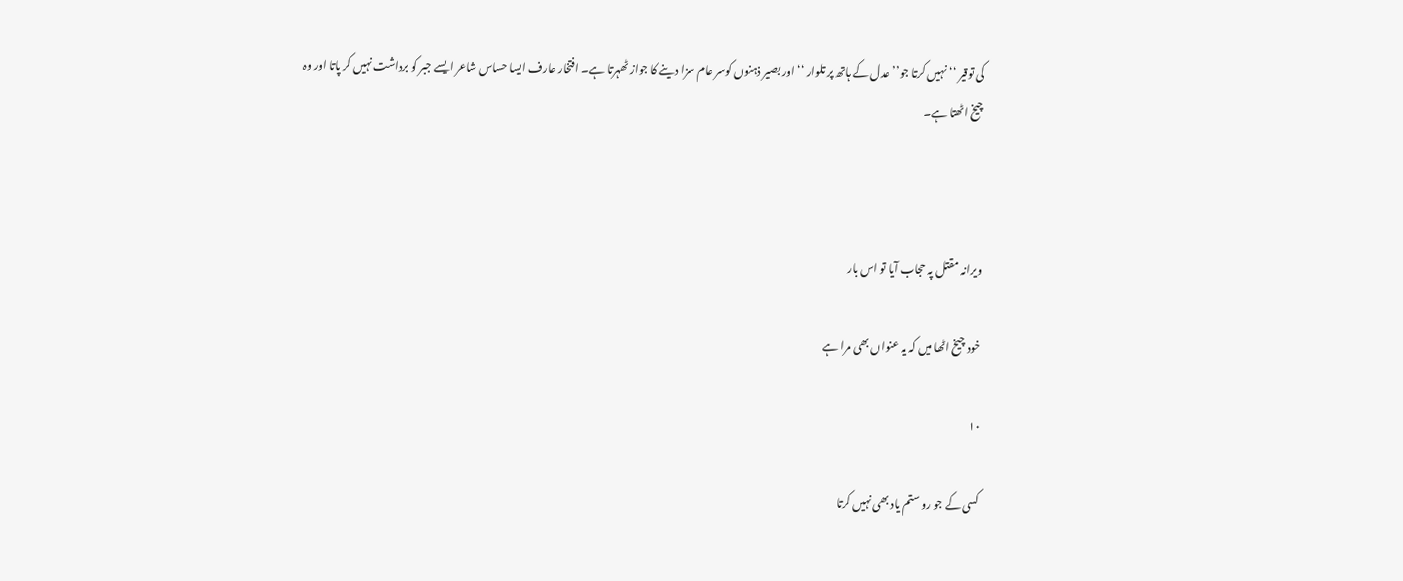کی توقیر ‘‘ نہیں کرتا جو’’ عدل کے ہاتھ پر تلوار ‘‘اور بصیر ذہنوں کوسر عام سزا دینے کا جواز ٹھہرتا ہے۔ افتخار عارف ایسا حساس شاعر ایسے جبر کو برداشت نہیں کر پاتا اور وہ چیخ اٹھتا ہے۔



ویرانہ مقتل پہ حجاب آیا تو اس بار

خود چیخ اٹھا میں کہ یہ عنواں بھی مرا ہے

۱۰

کسی کے جو رو ستم یاد بھی نہیں کرتا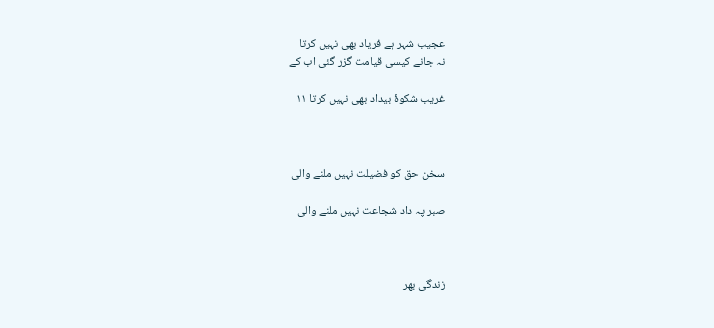عجیب شہر ہے فریاد بھی نہیں کرتا
نہ جانے کیسی قیامت گزر گئی اب کے

غریب شکوۂ بیداد بھی نہیں کرتا ۱۱



سخن حق کو فضیلت نہیں ملنے والی

صبر پہ داد شجاعت نہیں ملنے والی



زندگی بھر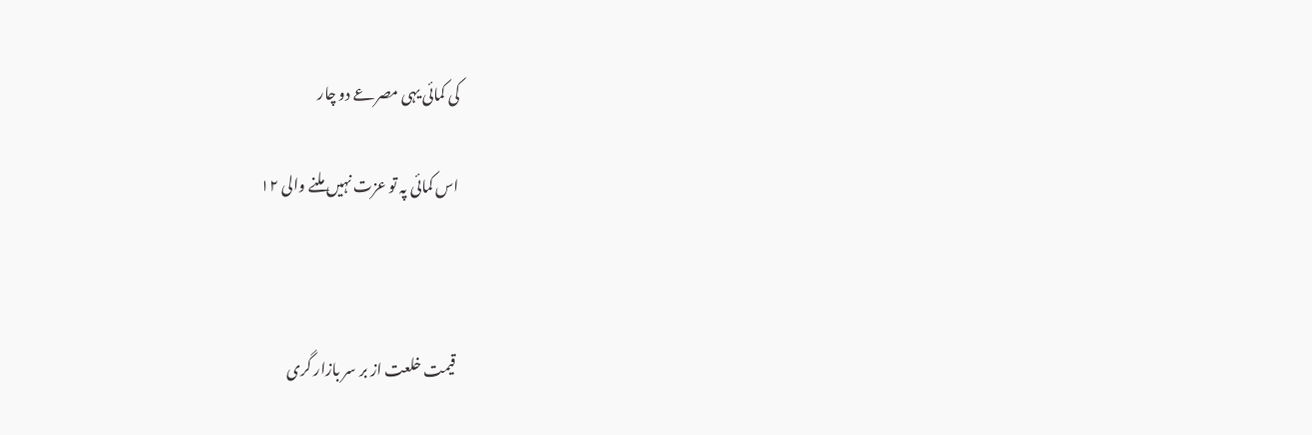کی کمائی یہی مصرعے دو چار

اس کمائی پہ تو عزت نہیں ملنے والی ۱۲



قیمت خلعت از بر سر بازار گری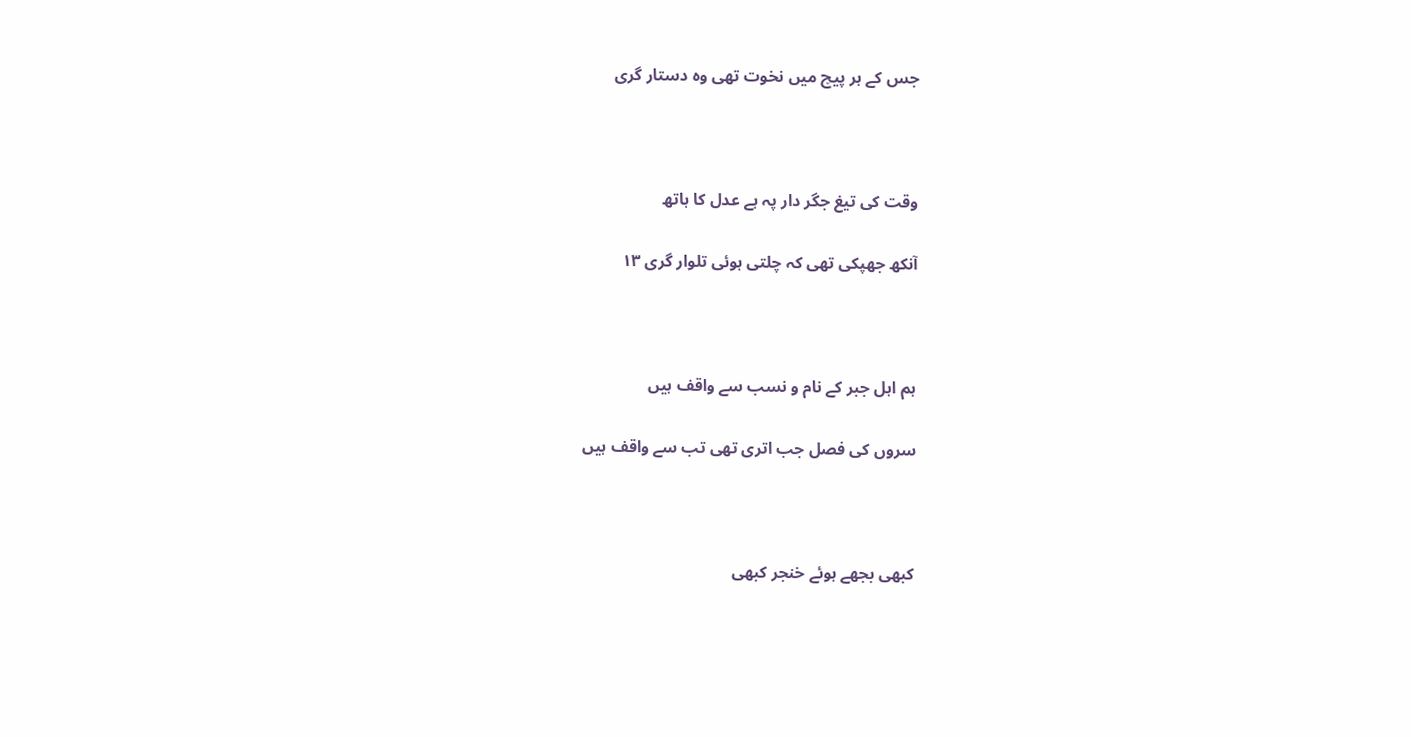جس کے ہر پیچ میں نخوت تھی وہ دستار گری



وقت کی تیغ جگر دار پہ ہے عدل کا ہاتھ

آنکھ جھپکی تھی کہ چلتی ہوئی تلوار گری ۱۳



ہم اہل جبر کے نام و نسب سے واقف ہیں

سروں کی فصل جب اتری تھی تب سے واقف ہیں



کبھی بجھے ہوئے خنجر کبھی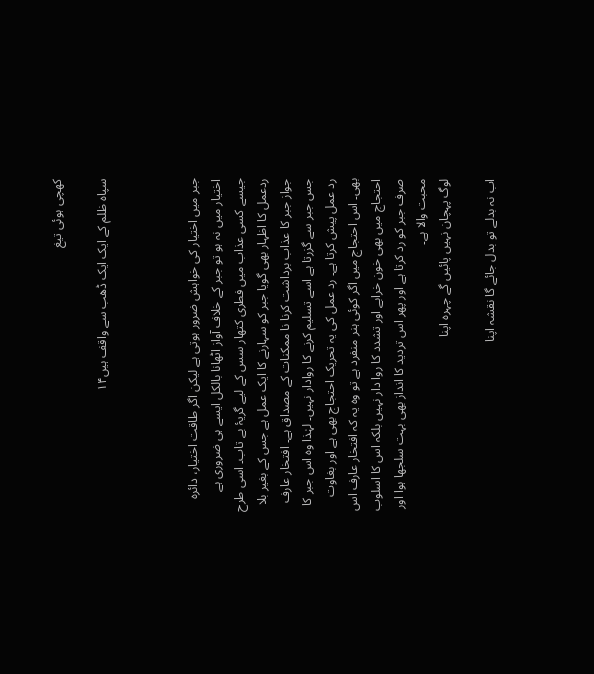کھچی ہوئی تیغ

سپاہ ظلم کے ایک ایک ڈھب سے واقف ہیں۱۴



جبر میں اختیار کی خواہش ضرور ہوتی ہے لیکن اگر طاقت اختیار، دائرہ اختیار میں نہ ہو تو جبر کے خلاف آواز اٹھانا بالکل ایسے ہی ضروری ہے جیسے کسی عذاب میں فطری کتھار سس کے لیے گریۂ بے تاب۔ اسی طرح ردعمل کا اظہار بھی گویا جبر کو سہارنے کا ایک عمل ہے جس کے بغیر بلا جواز جبر کا عذاب برداشت کرنا نا ممکنات کے مصداق ہے۔ افتخار عارف جس جبر سے گزرتا ہے اسے تسلیم کرنے کا روادار نہیں۔ لہٰذا وہ اس جبر کا رد عمل پیش کرتا ہے۔ رد عمل کی یہ تحریک احتجاج بھی ہے اور بغاوت بھی۔ اس احتجاج میں اگر کوئی ہنر منفرد ہے تو وہ یہ کہ افتخار عارف اس احتجاج میں بھی خون خرابے اور تشدد کا روا دار نہیں بلکہ اس کا اسلوب صرف جبر کو رد کرتا ہے اور پھر اس تردید کا انداز بھی بہت سلجھا ہوا اور محبت والا ہے۔
لوگ پہچان نہیں پائیں گے چہرہ اپنا

اب نہ بدلے تو بدل جائے گا نقشہ اپنا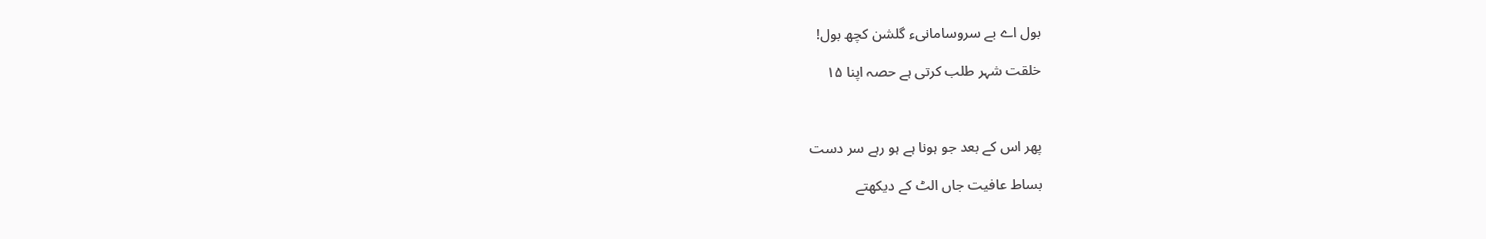بول اے بے سروسامانیء گلشن کچھ بول!

خلقت شہر طلب کرتی ہے حصہ اپنا ۱۵



پھر اس کے بعد جو ہونا ہے ہو رہے سر دست

بساط عافیت جاں الٹ کے دیکھتے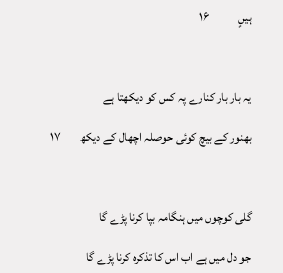ہیںٍ            ۱۶



یہ بار بار کنارے پہ کس کو دیکھتا ہے

بھنور کے بیچ کوئی حوصلہ اچھال کے دیکھ        ۱۷



گلی کوچوں میں ہنگامہ بپا کرنا پڑے گا

جو دل میں ہے اب اس کا تذکرہ کرنا پڑے گا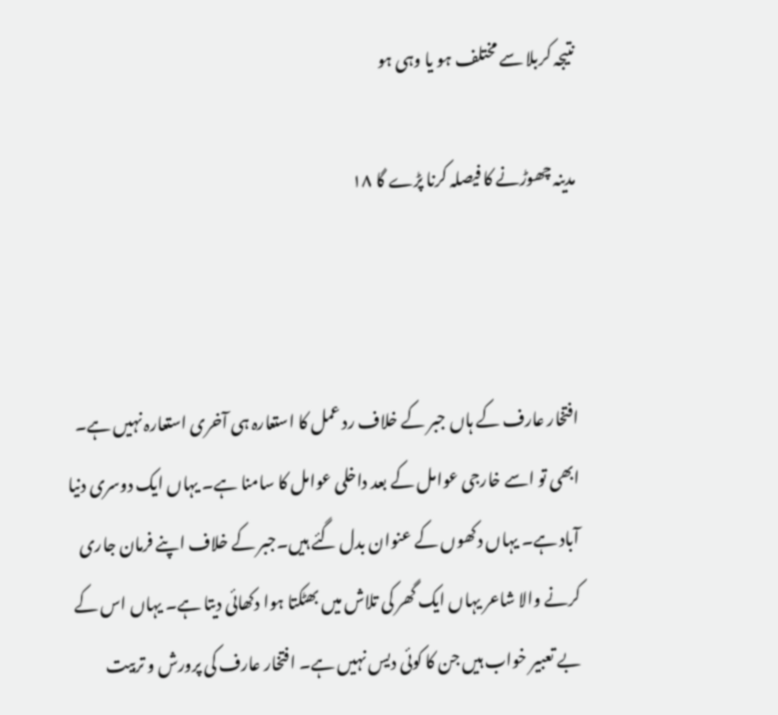نتیجہ کربلا سے مختلف ہو یا وہی ہو

مدینہ چھوڑنے کا فیصلہ کرنا پڑے گا ۱۸



افتخار عارف کے ہاں جبر کے خلاف رد عمل کا استعارہ ہی آخری استعارہ نہیں ہے۔ ابھی تو اسے خارجی عوامل کے بعد داخلی عوامل کا سامنا ہے۔ یہاں ایک دوسری دنیا آباد ہے۔ یہاں دکھوں کے عنوان بدل گئے ہیں۔جبر کے خلاف اپنے فرمان جاری کرنے والا شاعر یہاں ایک گھر کی تلاش میں بھٹکتا ہوا دکھائی دیتا ہے۔ یہاں اس کے بے تعبیر خواب ہیں جن کا کوئی دیس نہیں ہے۔ افتخار عارف کی پرورش و تربیت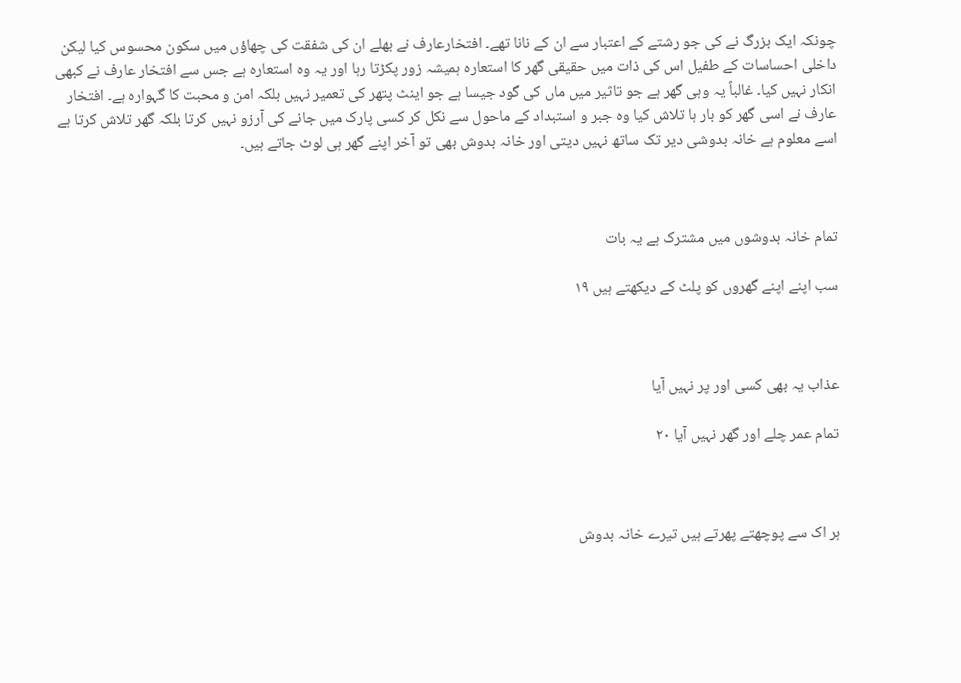چونکہ ایک بزرگ نے کی جو رشتے کے اعتبار سے ان کے نانا تھے۔ افتخارعارف نے بھلے ان کی شفقت کی چھاؤں میں سکون محسوس کیا لیکن داخلی احساسات کے طفیل اس کی ذات میں حقیقی گھر کا استعارہ ہمیشہ زور پکڑتا رہا اور یہ وہ استعارہ ہے جس سے افتخار عارف نے کبھی انکار نہیں کیا۔ غالباً یہ وہی گھر ہے جو تاثیر میں ماں کی گود جیسا ہے جو اینٹ پتھر کی تعمیر نہیں بلکہ امن و محبت کا گہوارہ ہے۔ افتخار عارف نے اسی گھر کو بار ہا تلاش کیا وہ جبر و استبداد کے ماحول سے نکل کر کسی پارک میں جانے کی آرزو نہیں کرتا بلکہ گھر تلاش کرتا ہے اسے معلوم ہے خانہ بدوشی دیر تک ساتھ نہیں دیتی اور خانہ بدوش بھی تو آخر اپنے گھر ہی لوٹ جاتے ہیں۔



تمام خانہ بدوشوں میں مشترک ہے یہ بات

سب اپنے اپنے گھروں کو پلٹ کے دیکھتے ہیں ۱۹



عذاب یہ بھی کسی اور پر نہیں آیا

تمام عمر چلے اور گھر نہیں آیا ۲۰



ہر اک سے پوچھتے پھرتے ہیں تیرے خانہ بدوش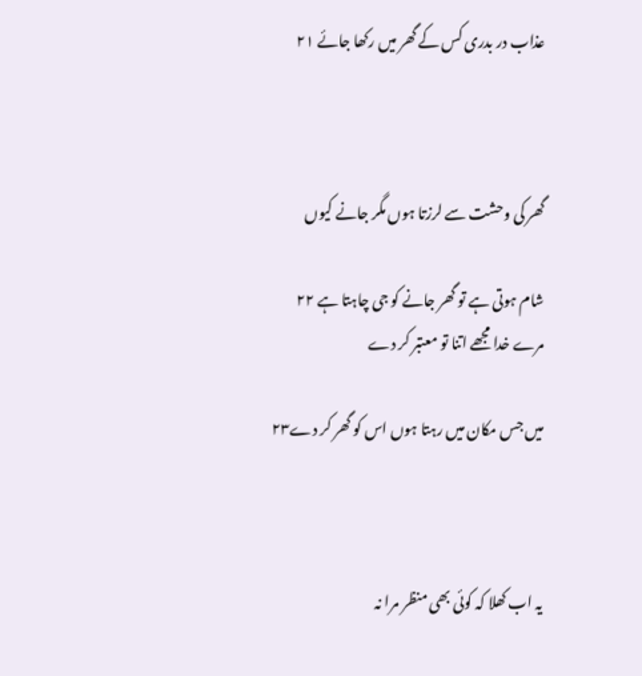عذاب در بدری کس کے گھر میں رکھا جائے ۲۱



گھر کی وحشت سے لرزتا ہوں مگر جانے کیوں

شام ہوتی ہے تو گھر جانے کو جی چاہتا ہے ۲۲
مرے خدا مجھے اتنا تو معتبر کر دے

میں جس مکان میں رہتا ہوں اس کو گھر کر دے۲۳



یہ اب کھلا کہ کوئی بھی منظر مرا نہ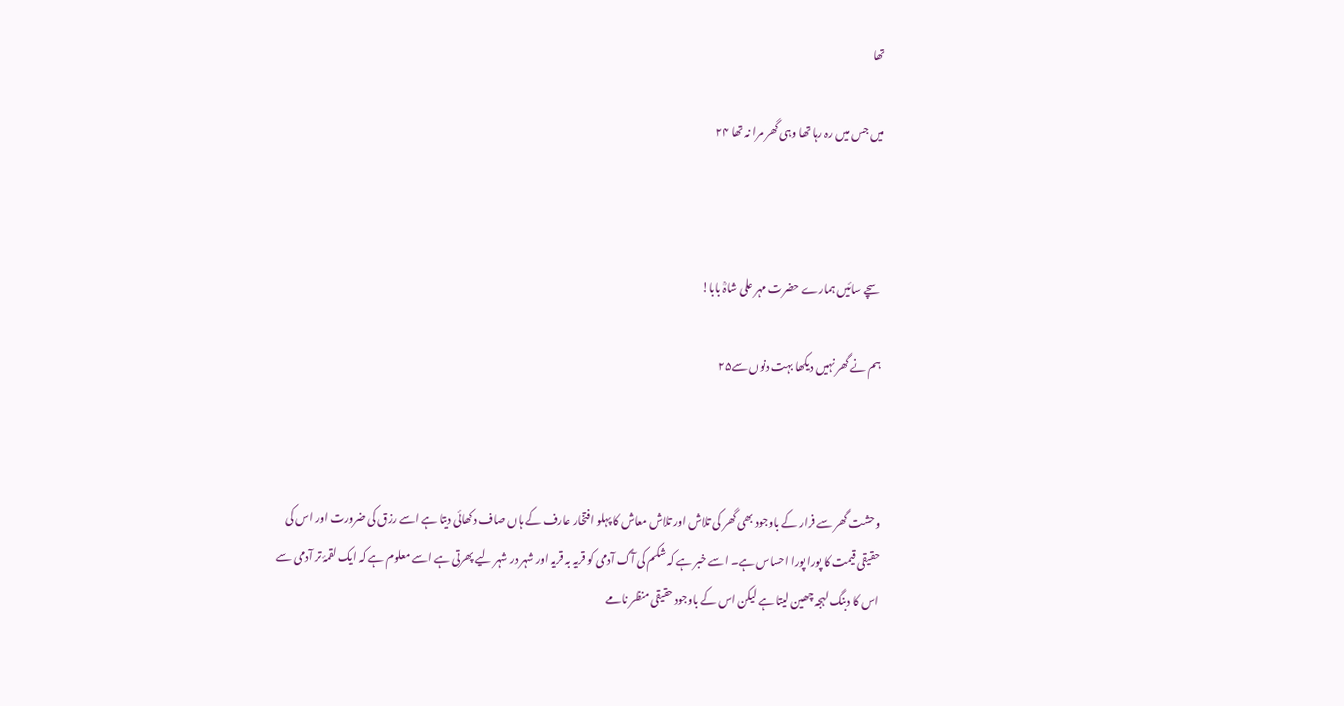تھا

میں جس میں رہ رہا تھا وہی گھر مرا نہ تھا ۲۴



سچے سائیں ہمارے حضرت مہر علی شاہؒ بابا!

ہم نے گھر نہیں دیکھا بہت دنوں سے۲۵



وحشت گھر سے فرار کے باوجود بھی گھر کی تلاش اور تلاش معاش کا پہلو افتخار عارف کے ہاں صاف دکھائی دیتا ہے اسے رزق کی ضرورت اور اس کی حقیقی قیمت کا پورا پورا احساس ہے۔ اسے خبر ہے کہ شکم کی آگ آدمی کو قریہ بہ قریہ اور شہر در شہر لیے پھرتی ہے اسے معلوم ہے کہ ایک لقمۂ تر آدمی سے اس کا دبنگ لہجہ چھین لیتا ہے لیکن اس کے باوجود حقیقی منظر نامے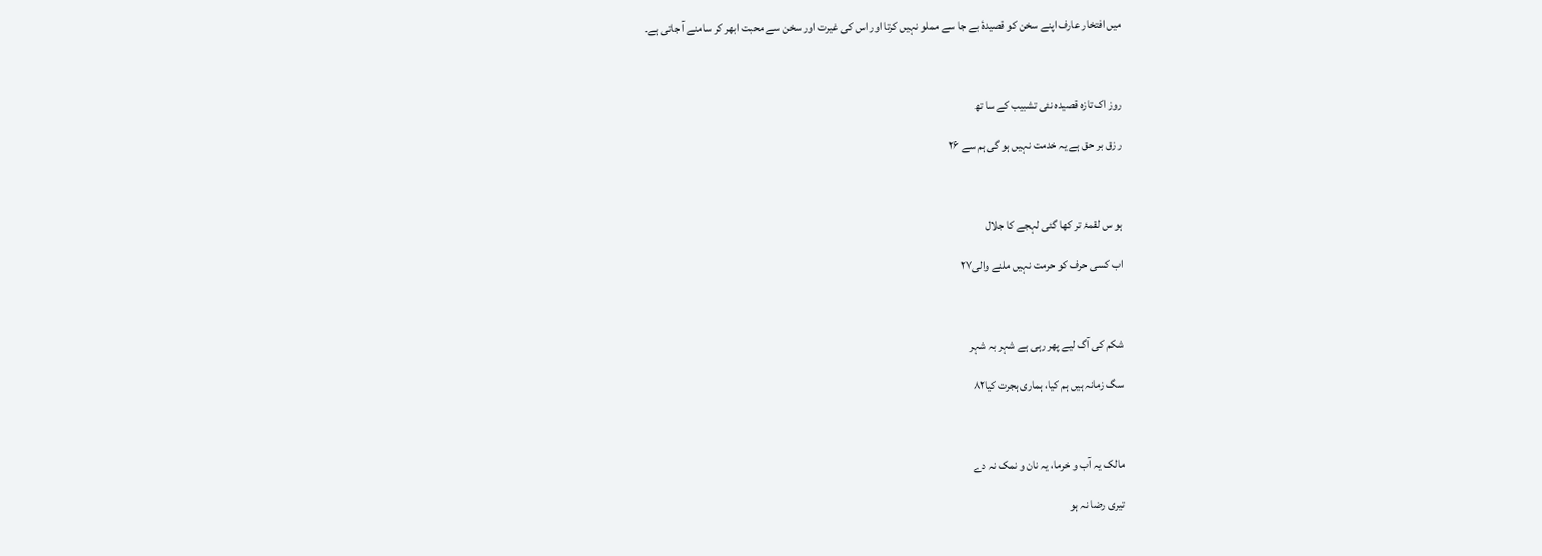میں افتخار عارف اپنے سخن کو قصیدۂ بے جا سے مملو نہیں کرتا اور اس کی غیرت اور سخن سے محبت ابھر کر سامنے آ جاتی ہے۔



روز اک تازہ قصیدہ نئی تشبیب کے سا تھ

ر زق بر حق ہے یہ خدمت نہیں ہو گی ہم سے ۲۶



ہو س لقمۂ تر کھا گئی لہجے کا جلال

اب کسی حرف کو حرمت نہیں ملنے والی۲۷



شکم کی آگ لیے پھر رہی ہے شہر بہ شہر

سگ زمانہ ہیں ہم کیا، ہماری ہجرت کیا۸۲



مالک یہ آب و خرما، یہ نان و نمک نہ دے

تیری رضا نہ ہو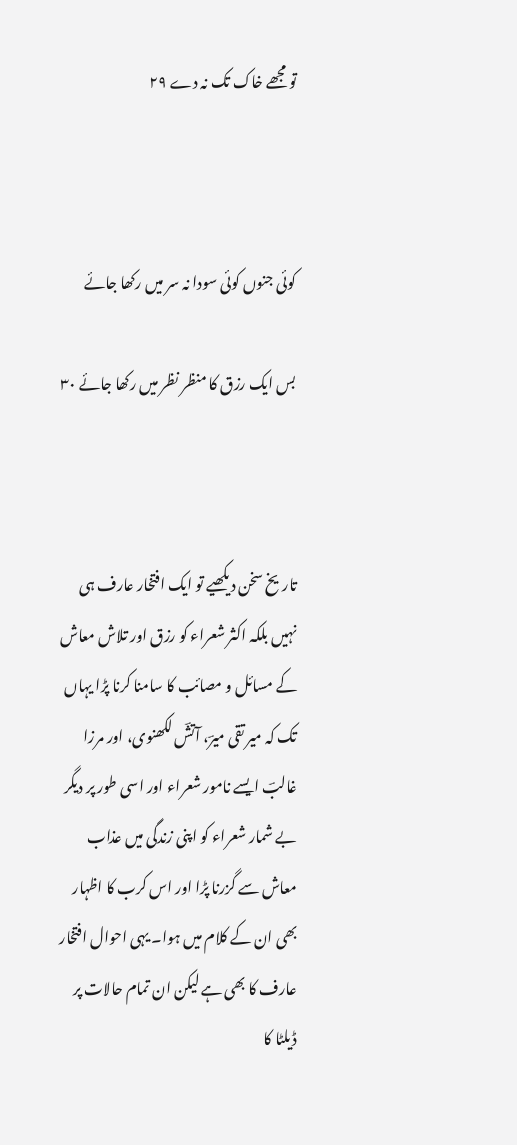تو مجھے خاک تک نہ دے ۲۹



کوئی جنوں کوئی سودا نہ سر میں رکھا جائے

بس ایک رزق کا منظر نظر میں رکھا جائے ۳۰



تاریخ سخن دیکھیے تو ایک افتخار عارف ہی نہیں بلکہ اکثر شعراء کو رزق اور تلاش معاش کے مسائل و مصائب کا سامنا کرنا پڑا یہاں تک کہ میر تقی میرؔ، آتشؔ لکھنوی، اور مرزا غالبؔ ایسے نامور شعراء اور اسی طور پر دیگر بے شمار شعراء کو اپنی زندگی میں عذاب معاش سے گزرنا پڑا اور اس کرب کا اظہار بھی ان کے کلام میں ہوا۔ یہی احوال افتخار عارف کا بھی ہے لیکن ان تمام حالات پر ڈیلٹا کا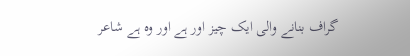گراف بنانے والی ایک چیز اور ہے اور وہ ہے شاعر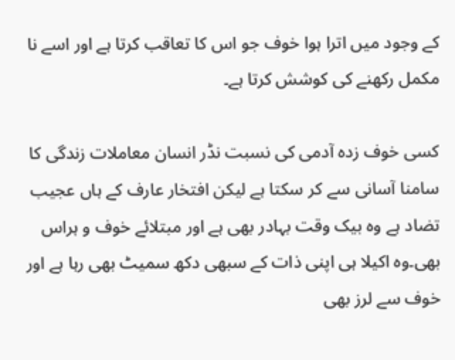کے وجود میں اترا ہوا خوف جو اس کا تعاقب کرتا ہے اور اسے نا مکمل رکھنے کی کوشش کرتا ہے۔

کسی خوف زدہ آدمی کی نسبت نڈر انسان معاملات زندگی کا سامنا آسانی سے کر سکتا ہے لیکن افتخار عارف کے ہاں عجیب تضاد ہے وہ بیک وقت بہادر بھی ہے اور مبتلائے خوف و ہراس بھی۔وہ اکیلا ہی اپنی ذات کے سبھی دکھ سمیٹ بھی رہا ہے اور خوف سے لرز بھی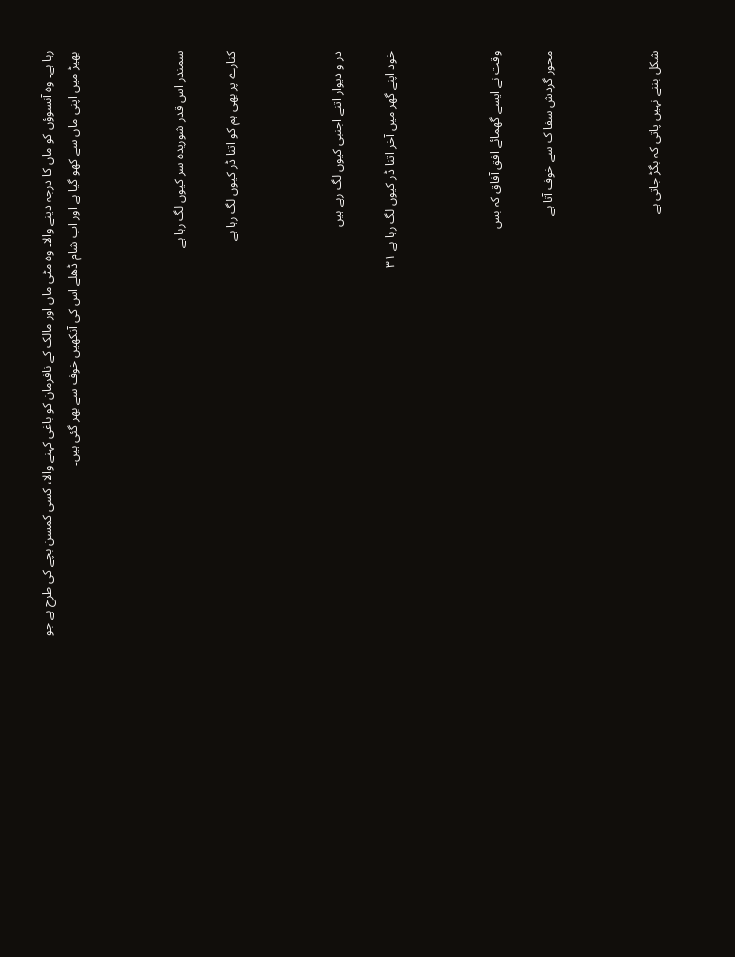رہا ہے۔ وہ آنسوؤں کو ماں کا درجہ دینے والا۔ وہ مٹی ماں اور مالک کے نافرمان کو باغی کہنے والا، کسی کمسن بچے کی طرح ہے جو بھیڑ میں اپنی ماں سے کھو گیا ہے اور اب شام ڈھلے اس کی آنکھیں خوف سے بھر گئی ہیں۔



سمندر اس قدر شوریدہ سر کیوں لگ رہا ہے

کنارے پر بھی ہم کو اتنا ڈر کیوں لگ رہا ہے



در و دیوار اتنے اجنبی کیوں لگ رہے ہیں

خود اپنے گھر میں آخر اتنا ڈر کیوں لگ رہا ہے ۳۱



وقت نے ایسے گھمائے افق آفاق کہ بس

محور گردش سفا ک سے خوف آتا ہے



شکل بننے نہیں پاتی کہ بگڑ جاتی ہے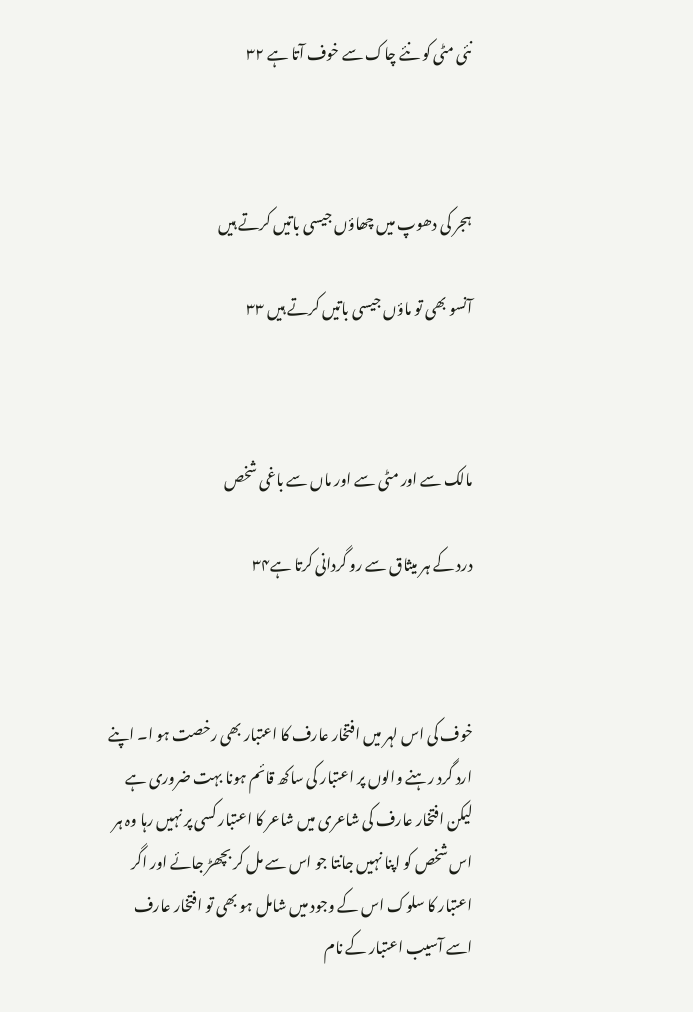نئی مٹی کو نئے چاک سے خوف آتا ہے ۳۲



ہجر کی دھوپ میں چھاؤں جیسی باتیں کرتے ہیں

آنسو بھی تو ماؤں جیسی باتیں کرتے ہیں ۳۳



مالک سے اور مٹی سے اور ماں سے باغی شخص

درد کے ہر میثاق سے رو گردانی کرتا ہے۳۴



خوف کی اس لہر میں افتخار عارف کا اعتبار بھی رخصت ہو ا۔ اپنے ارد گرد رہنے والوں پر اعتبار کی ساکھ قائم ہونا بہت ضروری ہے لیکن افتخار عارف کی شاعری میں شاعر کا اعتبار کسی پر نہیں رہا وہ ہر اس شخص کو اپنا نہیں جانتا جو اس سے مل کر بچھڑ جائے اور اگر اعتبار کا سلوک اس کے وجود میں شامل ہو بھی تو افتخار عارف اسے آسیب اعتبار کے نام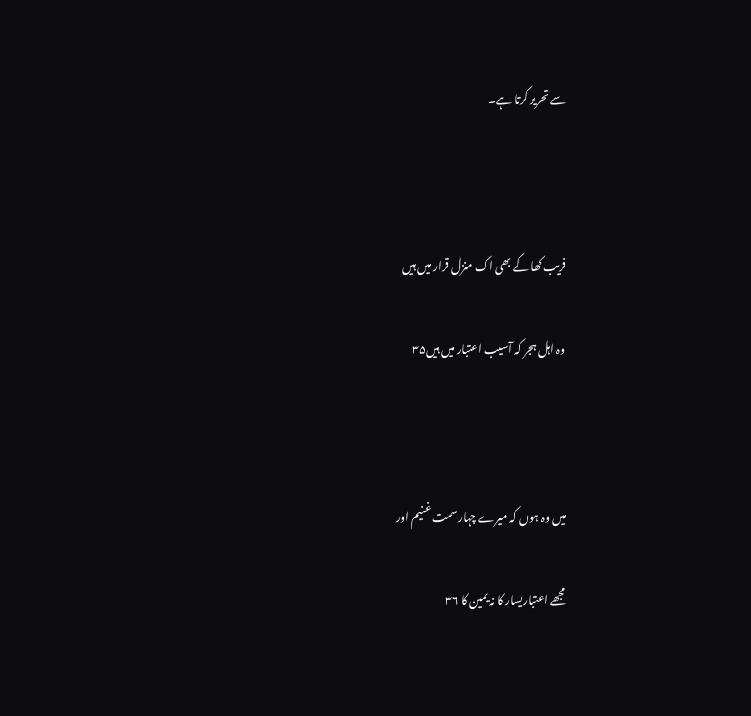سے تحریر کرتا ہے۔



فریب کھا کے بھی اک منزل قرار میں ہیں

وہ اہل ہجر کہ آسیب اعتبار میں ہیں۳۵



میں وہ ہوں کہ میرے چہار سمت غنیم اور

مجھے اعتباریسار کا نہ یمین کا ۳۶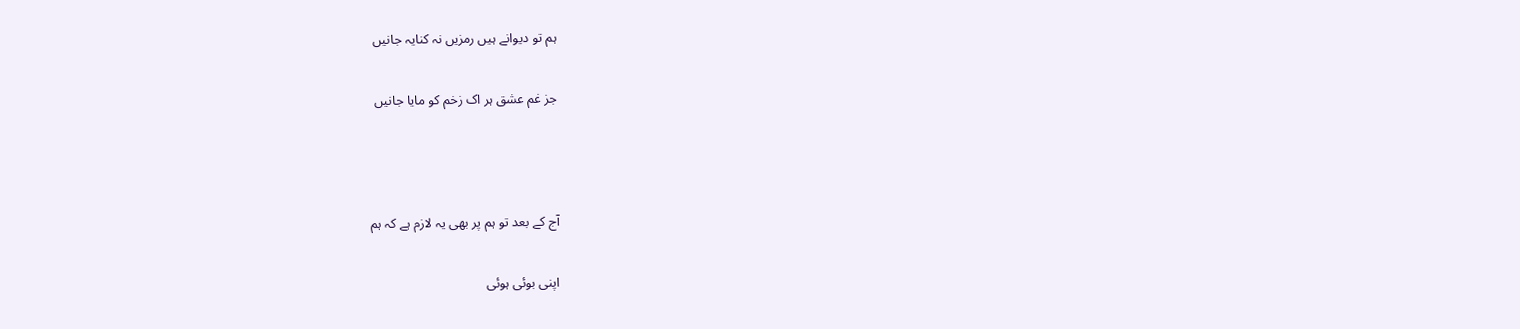ہم تو دیوانے ہیں رمزیں نہ کنایہ جانیں

جز غم عشق ہر اک زخم کو مایا جانیں



آج کے بعد تو ہم پر بھی یہ لازم ہے کہ ہم

اپنی بوئی ہوئی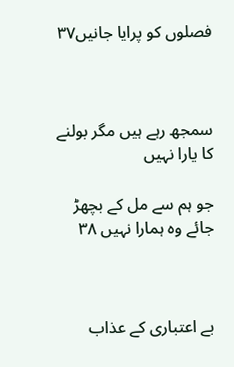فصلوں کو پرایا جانیں۳۷



سمجھ رہے ہیں مگر بولنے کا یارا نہیں

جو ہم سے مل کے بچھڑ جائے وہ ہمارا نہیں ۳۸



بے اعتباری کے عذاب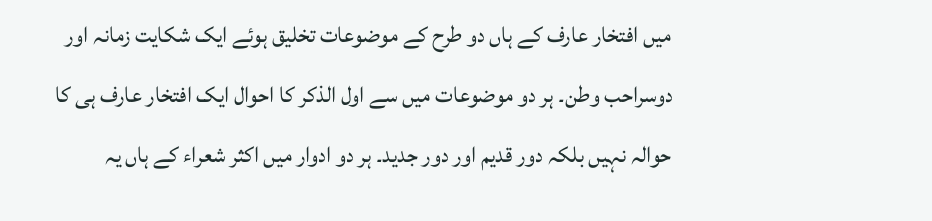میں افتخار عارف کے ہاں دو طرح کے موضوعات تخلیق ہوئے ایک شکایت زمانہ اور دوسراحب وطن۔ ہر دو موضوعات میں سے اول الذکر کا احوال ایک افتخار عارف ہی کا حوالہ نہیں بلکہ دور قدیم اور دور جدید۔ ہر دو ادوار میں اکثر شعراء کے ہاں یہ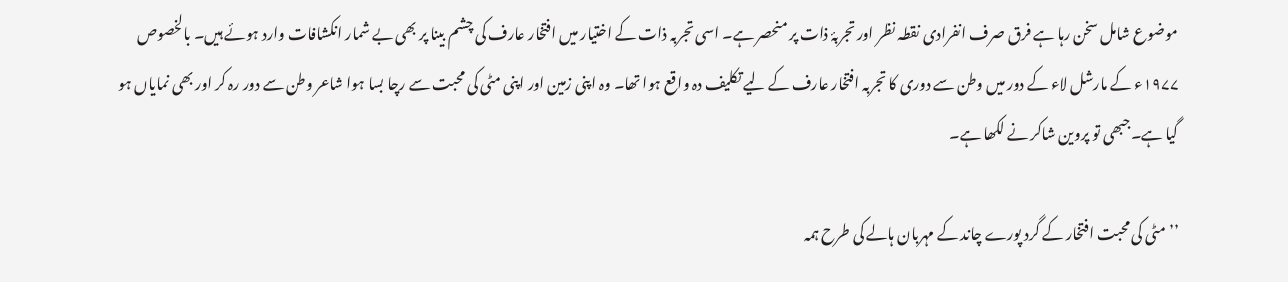موضوع شامل سخن رہا ہے فرق صرف انفرادی نقطہ نظر اور تجربۂ ذات پر منحصر ہے۔ اسی تجربہ ذات کے اختیار میں افتخار عارف کی چشم بینا پر بھی بے شمار انکشافات وارد ہوئے ہیں۔ بالخصوص ۱۹۷۷ء کے مارشل لاء کے دور میں وطن سے دوری کا تجربہ افتخار عارف کے لیے تکلیف دہ واقع ہوا تھا۔ وہ اپنی زمین اور اپنی مٹی کی محبت سے رچا بسا ہوا شاعر وطن سے دور رہ کر اور بھی نمایاں ہو گیا ہے۔جبھی تو پروین شاکر نے لکھا ہے۔

’’ مٹی کی محبت افتخار کے گرد پورے چاند کے مہربان ہالے کی طرح ہمہ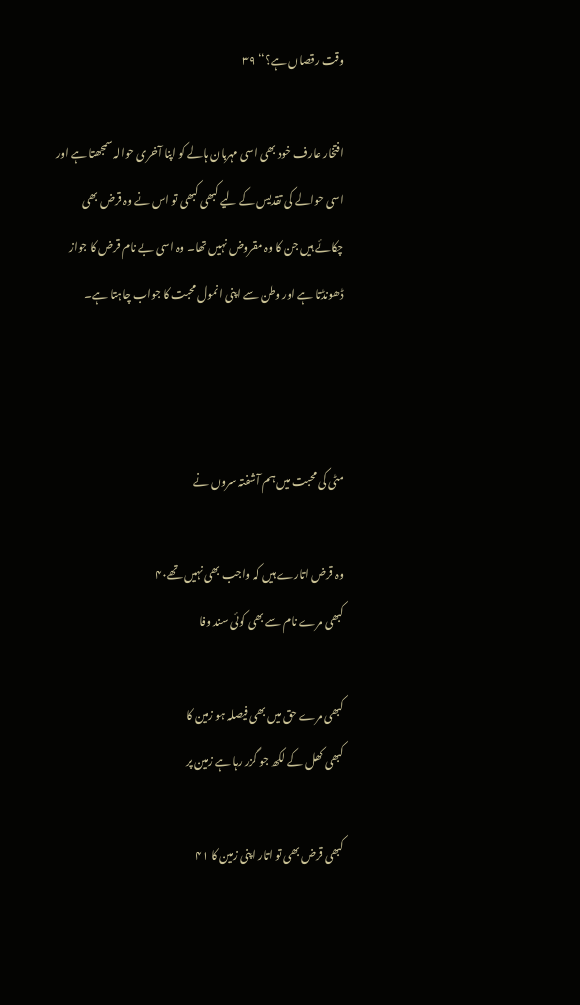وقت رقصاں ہے؟‘‘ ۳۹

افتخار عارف خود بھی اسی مہربان ہالے کو اپنا آخری حوالہ سمجھتا ہے اور اسی حوالے کی تقدیس کے لیے کبھی کبھی تو اس نے وہ قرض بھی چکائے ہیں جن کا وہ مقروض نہیں تھا۔ وہ اسی بے نام قرض کا جواز ڈھونڈتا ہے اور وطن سے اپنی انمول محبت کا جواب چاہتا ہے۔



مٹی کی محبت میں ہم آشفتہ سروں نے

وہ قرض اتارے ہیں کہ واجب بھی نہیں تھے۴۰
کبھی مرے نام سے بھی کوئی سند وفا

کبھی مرے حق میں بھی فیصلہ ہو زمین کا
کبھی کھل کے لکھ جو گزر رہا ہے زمین پر

کبھی قرض بھی تو اتار اپنی زمین کا ۴۱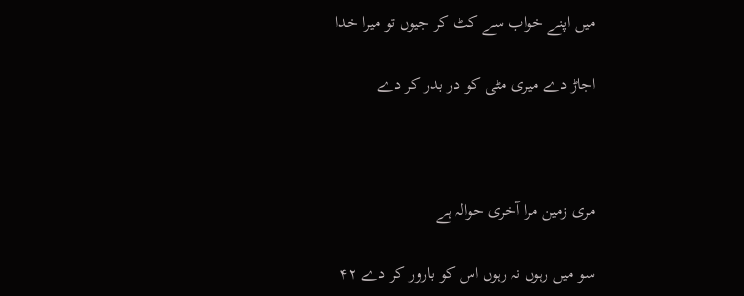میں اپنے خواب سے کٹ کر جیوں تو میرا خدا

اجاڑ دے میری مٹی کو در بدر کر دے



مری زمین مرا آخری حوالہ ہے

سو میں رہوں نہ رہوں اس کو بارور کر دے ۴۲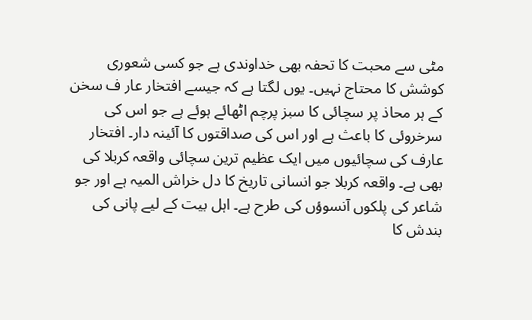مٹی سے محبت کا تحفہ بھی خداوندی ہے جو کسی شعوری کوشش کا محتاج نہیں۔ یوں لگتا ہے کہ جیسے افتخار عار ف سخن کے ہر محاذ پر سچائی کا سبز پرچم اٹھائے ہوئے ہے جو اس کی سرخروئی کا باعث ہے اور اس کی صداقتوں کا آئینہ دار۔ افتخار عارف کی سچائیوں میں ایک عظیم ترین سچائی واقعہ کربلا کی بھی ہے۔ واقعہ کربلا جو انسانی تاریخ کا دل خراش المیہ ہے اور جو شاعر کی پلکوں آنسوؤں کی طرح ہے۔ اہل بیت کے لیے پانی کی بندش کا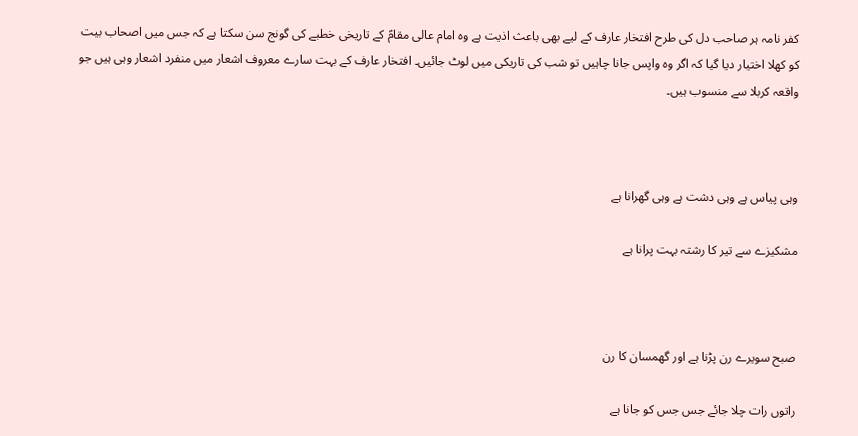کفر نامہ ہر صاحب دل کی طرح افتخار عارف کے لیے بھی باعث اذیت ہے وہ امام عالی مقامؑ کے تاریخی خطبے کی گونج سن سکتا ہے کہ جس میں اصحاب بیت کو کھلا اختیار دیا گیا کہ اگر وہ واپس جانا چاہیں تو شب کی تاریکی میں لوٹ جائیں۔ افتخار عارف کے بہت سارے معروف اشعار میں منفرد اشعار وہی ہیں جو واقعہ کربلا سے منسوب ہیں۔



وہی پیاس ہے وہی دشت ہے وہی گھرانا ہے

مشکیزے سے تیر کا رشتہ بہت پرانا ہے



صبح سویرے رن پڑنا ہے اور گھمسان کا رن

راتوں رات چلا جائے جس جس کو جانا ہے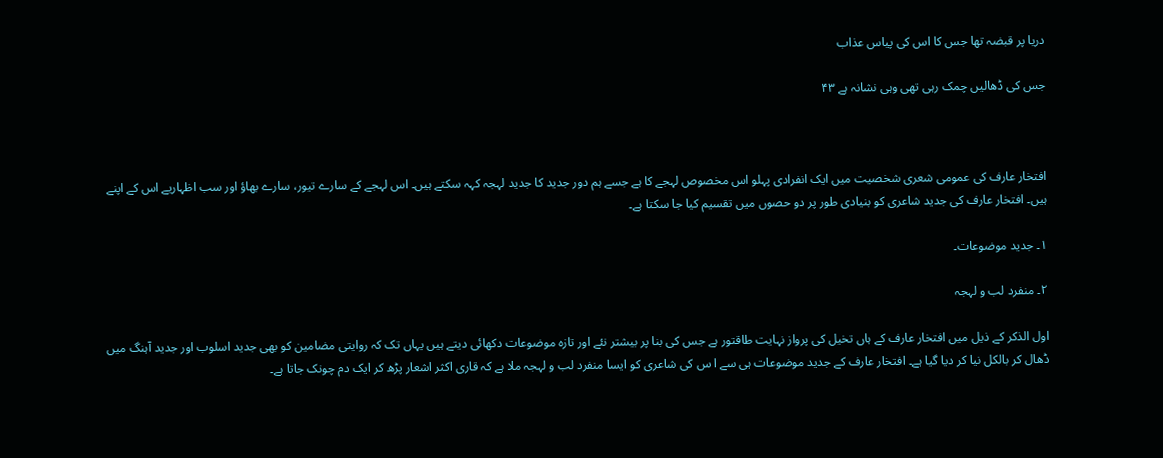دریا پر قبضہ تھا جس کا اس کی پیاس عذاب

جس کی ڈھالیں چمک رہی تھی وہی نشانہ ہے ۴۳



افتخار عارف کی عمومی شعری شخصیت میں ایک انفرادی پہلو اس مخصوص لہجے کا ہے جسے ہم دور جدید کا جدید لہجہ کہہ سکتے ہیں۔ اس لہجے کے سارے تیور، سارے بھاؤ اور سب اظہاریے اس کے اپنے ہیں۔ افتخار عارف کی جدید شاعری کو بنیادی طور پر دو حصوں میں تقسیم کیا جا سکتا ہے۔

۱۔ جدید موضوعات۔

۲۔ منفرد لب و لہجہ

اول الذکر کے ذیل میں افتخار عارف کے ہاں تخیل کی پرواز نہایت طاقتور ہے جس کی بنا پر بیشتر نئے اور تازہ موضوعات دکھائی دیتے ہیں یہاں تک کہ روایتی مضامین کو بھی جدید اسلوب اور جدید آہنگ میں ڈھال کر بالکل نیا کر دیا گیا ہے۔ افتخار عارف کے جدید موضوعات ہی سے ا س کی شاعری کو ایسا منفرد لب و لہجہ ملا ہے کہ قاری اکثر اشعار پڑھ کر ایک دم چونک جاتا ہے۔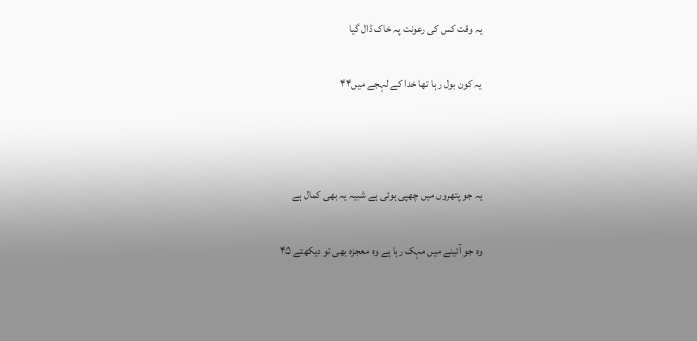یہ وقت کس کی رعونت پہ خاک ڈال گیا

یہ کون بول ر ہا تھا خدا کے لہجے میں۴۴



یہ جو پتھروں میں چھپی ہوئی ہے شبیہ یہ بھی کمال ہے

وہ جو آئینے میں مہک رہا ہے وہ معجزہ بھی تو دیکھتے ۴۵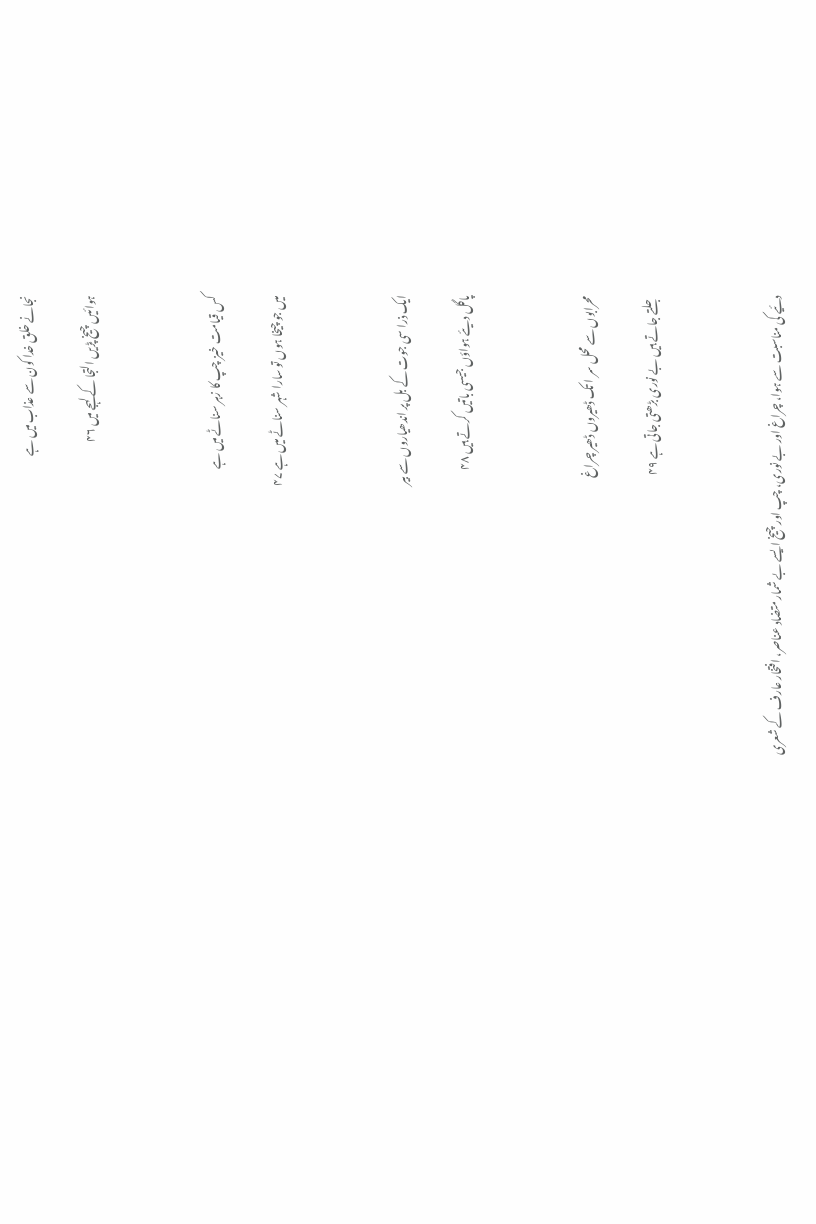نجانے خلق خدا کون سے عذاب میں ہے

ہوائیں چیخ پڑیں التجا کے لہجے میں ۴۶



کس قیامت خیز چپ کا زہر سناٹے میں ہے

میں جو چیخا ہوں تو سارا شہر سناٹے میں ہے ۴۷



ایک ذرا سی جوت کے بل پر اندھیاروں سے بیر

پاگل دیئے ہواؤں جیسی باتیں کرتے ہیں ۴۸



محرابوں سے محل سر ا تک ڈھیروں ڈھیر چراغ

جلتے جاتے ہیں بے نوری بڑھتی جاتی ہے ۴۹



دئیے کی مناسبت سے ہوا، چراغ اور بے نوری، چپ اور چیخ ایسے بے شمار متضاد عناصر، افتخار عارف کے شعری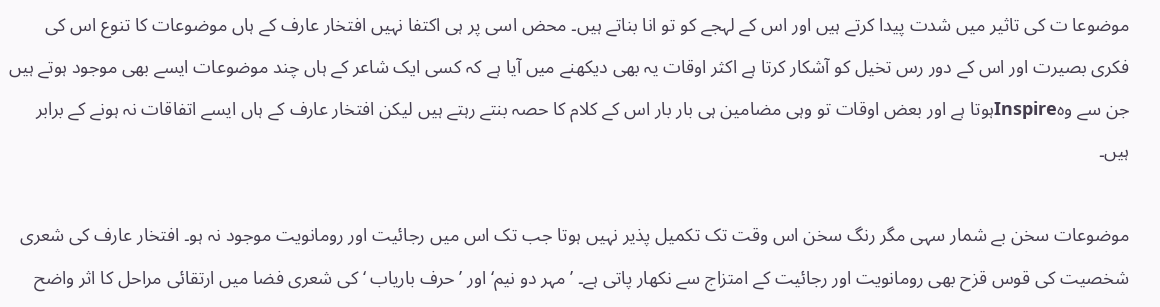موضوعا ت کی تاثیر میں شدت پیدا کرتے ہیں اور اس کے لہجے کو تو انا بناتے ہیں۔ محض اسی پر ہی اکتفا نہیں افتخار عارف کے ہاں موضوعات کا تنوع اس کی فکری بصیرت اور اس کے دور رس تخیل کو آشکار کرتا ہے اکثر اوقات یہ بھی دیکھنے میں آیا ہے کہ کسی ایک شاعر کے ہاں چند موضوعات ایسے بھی موجود ہوتے ہیں جن سے وہInspireہوتا ہے اور بعض اوقات تو وہی مضامین ہی بار بار اس کے کلام کا حصہ بنتے رہتے ہیں لیکن افتخار عارف کے ہاں ایسے اتفاقات نہ ہونے کے برابر ہیں۔

موضوعات سخن بے شمار سہی مگر رنگ سخن اس وقت تک تکمیل پذیر نہیں ہوتا جب تک اس میں رجائیت اور رومانویت موجود نہ ہو۔ افتخار عارف کی شعری شخصیت کی قوس قزح بھی رومانویت اور رجائیت کے امتزاج سے نکھار پاتی ہے۔ ’ مہر دو نیم‘ اور ’ حرف باریاب ‘ کی شعری فضا میں ارتقائی مراحل کا اثر واضح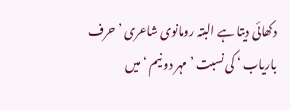دکھائی دیتا ہے البتہ رومانوی شاعری ’حرف باریاب ‘ کی نسبت ’ مہر دو نیم ‘ میں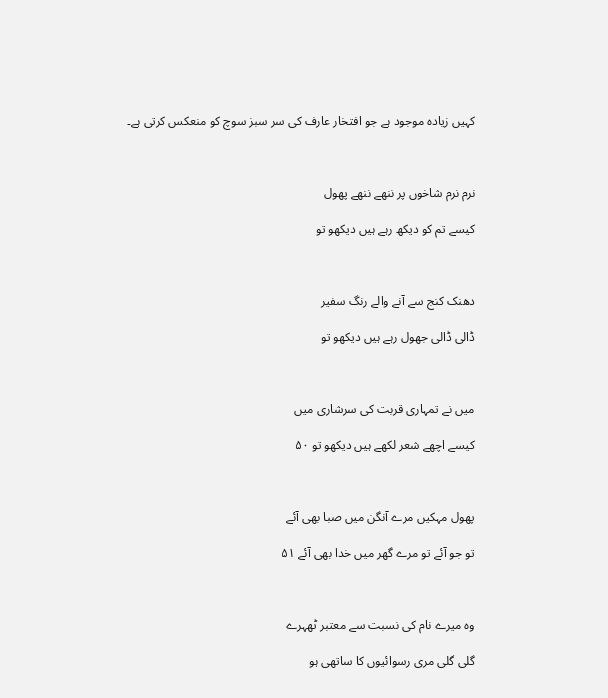کہیں زیادہ موجود ہے جو افتخار عارف کی سر سبز سوچ کو منعکس کرتی ہے۔



نرم نرم شاخوں پر ننھے ننھے پھول

کیسے تم کو دیکھ رہے ہیں دیکھو تو



دھنک کنج سے آنے والے رنگ سفیر

ڈالی ڈالی جھول رہے ہیں دیکھو تو



میں نے تمہاری قربت کی سرشاری میں

کیسے اچھے شعر لکھے ہیں دیکھو تو ۵۰



پھول مہکیں مرے آنگن میں صبا بھی آئے

تو جو آئے تو مرے گھر میں خدا بھی آئے ۵۱



وہ میرے نام کی نسبت سے معتبر ٹھہرے

گلی گلی مری رسوائیوں کا ساتھی ہو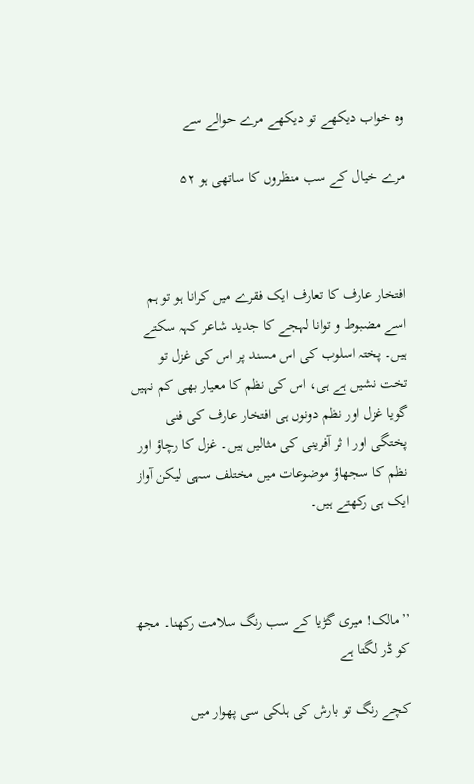وہ خواب دیکھے تو دیکھے مرے حوالے سے

مرے خیال کے سب منظروں کا ساتھی ہو ۵۲



افتخار عارف کا تعارف ایک فقرے میں کرانا ہو تو ہم اسے مضبوط و توانا لہجے کا جدید شاعر کہہ سکتے ہیں۔ پختہ اسلوب کی اس مسند پر اس کی غزل تو تخت نشیں ہے ہی، اس کی نظم کا معیار بھی کم نہیں گویا غزل اور نظم دونوں ہی افتخار عارف کی فنی پختگی اور ا ثر آفرینی کی مثالیں ہیں۔ غزل کا رچاؤ اور نظم کا سجھاؤ موضوعات میں مختلف سہی لیکن آواز ایک ہی رکھتے ہیں۔



’’مالک! میری گڑیا کے سب رنگ سلامت رکھنا۔ مجھ کو ڈر لگتا ہے

کچے رنگ تو بارش کی ہلکی سی پھوار میں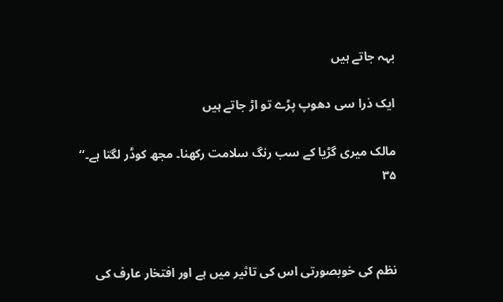بہہ جاتے ہیں

ایک ذرا سی دھوپ پڑے تو اڑ جاتے ہیں

مالک میری گڑیا کے سب رنگ سلامت رکھنا۔ مجھ کوڈر لگتا ہے۔‘‘          ۳۵



نظم کی خوبصورتی اس کی تاثیر میں ہے اور افتخار عارف کی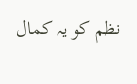نظم کو یہ کمال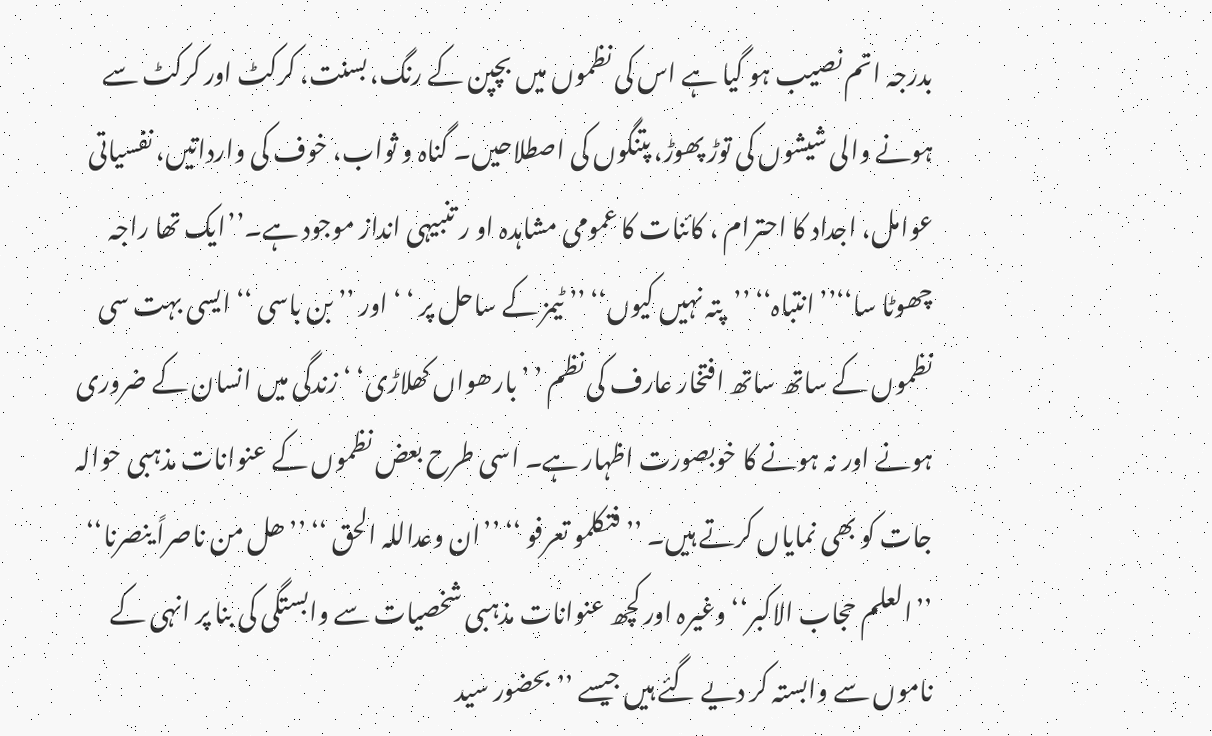بدرجہ اتم نصیب ہو گیا ہے اس کی نظموں میں بچپن کے رنگ، بسنت، کرکٹ اور کرکٹ سے ہونے والی شیشوں کی توڑ پھوڑ، پتنگوں کی اصطلاحیں۔ گناہ و ثواب، خوف کی وارداتیں، نفسیاتی عوامل، اجداد کا احترام ، کائنات کا عمومی مشاہدہ او ر تنبیہی انداز موجود ہے۔’’ایک تھا راجہ چھوٹا سا‘‘’’ انتباہ‘‘ ’’پتہ نہیں کیوں‘‘ ’’ ٹیمز کے ساحل پر ‘ ‘ اور ’’ بن باسی ‘‘ ایسی بہت سی نظموں کے ساتھ ساتھ افتخار عارف کی نظم ’ ’بارھواں کھلاڑی‘ ‘ زندگی میں انسان کے ضروری ہونے اور نہ ہونے کا خوبصورت اظہار ہے۔ اسی طرح بعض نظموں کے عنوانات مذہبی حوالہ جات کو بھی نمایاں کرتے ہیں۔ ’’ فتکلمو تعرفو ‘‘ ’’ان وعداللہ الحق ‘‘ ’’ھل من ناصراً ینصرنا‘‘ ’’العلم حجاب الاکبر‘‘ وغیرہ اور کچھ عنوانات مذہبی شخصیات سے وابستگی کی بنا پر انہی کے ناموں سے وابستہ کر دیے گئے ہیں جیسے ’’بحضور سید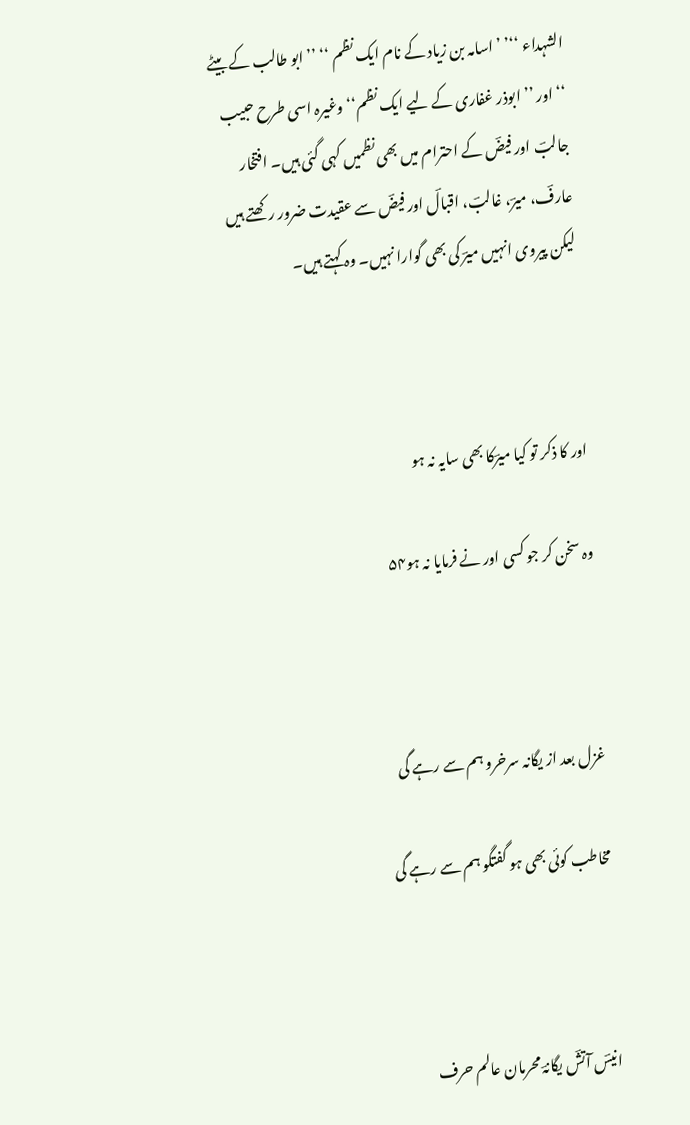الشہداء ‘‘’ ’ اسامہ بن زیاد کے نام ایک نظم ‘‘ ’’ ابو طالب کے بیٹے ‘‘ اور ’’ ابوذر غفاری کے لیے ایک نظم‘‘ وغیرہ اسی طرح حبیب جالبؔ اور فیضؔ کے احترام میں بھی نظمیں کہی گئی ہیں۔ افتخار عارفؔ، میرؔ، غالبؔ، اقبالؔ اور فیضؔ سے عقیدت ضرور رکھتے ہیں لیکن پیروی انہیں میرؔ کی بھی گوارا نہیں۔ وہ کہتے ہیں۔



اور کا ذکر تو کیا میرؔکا بھی سایہ نہ ہو

وہ سخن کر جو کسی اور نے فرمایا نہ ہو۵۴



غزل بعد از یگانہ سرخرو ہم سے رہے گی

مخاطب کوئی بھی ہو گفتگو ہم سے رہے گی



انیسؔ آتشؔ یگانہؔ محرمان عالم حرف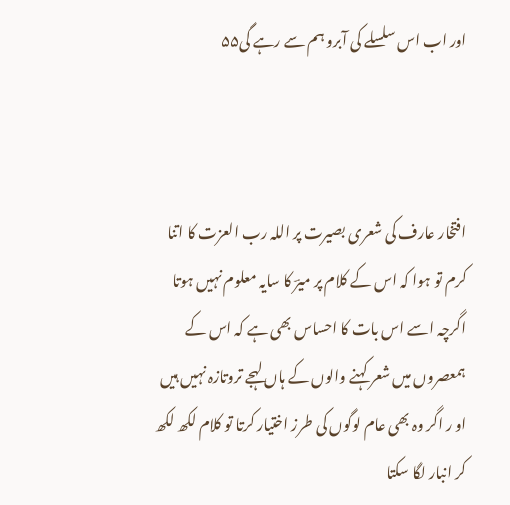اور اب اس سلسلے کی آبرو ہم سے رہے گی۵۵



افتخار عارف کی شعری بصیرت پر اللہ رب العزت کا اتنا کرم تو ہوا کہ اس کے کلام پر میرؔ کا سایہ معلوم نہیں ہوتا اگرچہ اسے اس بات کا احساس بھی ہے کہ اس کے ہمعصروں میں شعر کہنے والوں کے ہاں لہجے تروتازہ نہیں ہیں او ر اگر وہ بھی عام لوگوں کی طرز اختیار کرتا تو کلام لکھ لکھ کر انبار لگا سکتا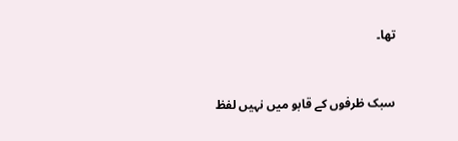تھا۔



سبک ظرفوں کے قابو میں نہیں لفظ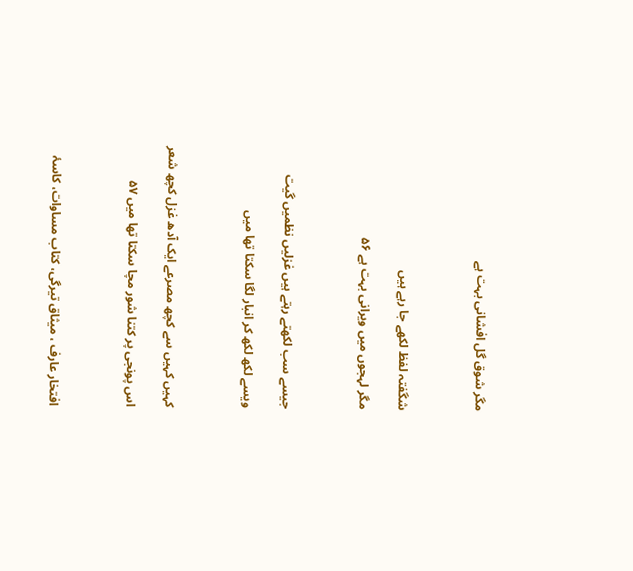مگر شوق گل افشانی بہت ہے



شگفتہ لفظ لکھے جا رہے ہیں

مگر لہجوں میں ویرانی بہت ہے ۵۶



جیسے سب لکھتے رہتے ہیں غزلیں نظمیں گیت

ویسے لکھ لکھ کر انبار لگا سکتا تھا میں



کہیں کہیں سے کچھ مصرعے ایک آدھ غزل کچھ شعر

اس پونجی پر کتنا شور مچا سکتا تھا میں ۵۷



افتخار عارف ، میثاق تیرگی، کتاب مساوات، کاسۂ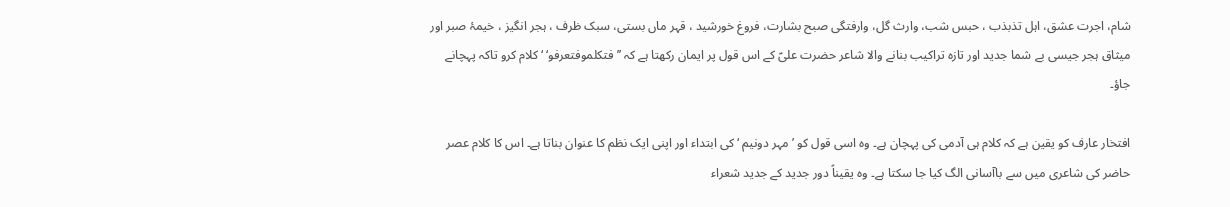شام، اجرت عشق، اہل تذبذب ، حبس شب، وارث گل، وارفتگی صبح بشارت، فروغ خورشید ، قہر ماں بستی، سبک ظرف ، ہجر انگیز ، خیمۂ صبر اور میثاق ہجر جیسی بے شما جدید اور تازہ تراکیب بنانے والا شاعر حضرت علیؑ کے اس قول پر ایمان رکھتا ہے کہ ’’فتکلموفتعرفو‘ ‘ کلام کرو تاکہ پہچانے جاؤ۔

افتخار عارف کو یقین ہے کہ کلام ہی آدمی کی پہچان ہے۔ وہ اسی قول کو ’مہر دونیم ‘ کی ابتداء اور اپنی ایک نظم کا عنوان بناتا ہے۔ اس کا کلام عصر حاضر کی شاعری میں سے باآسانی الگ کیا جا سکتا ہے۔ وہ یقیناً دور جدید کے جدید شعراء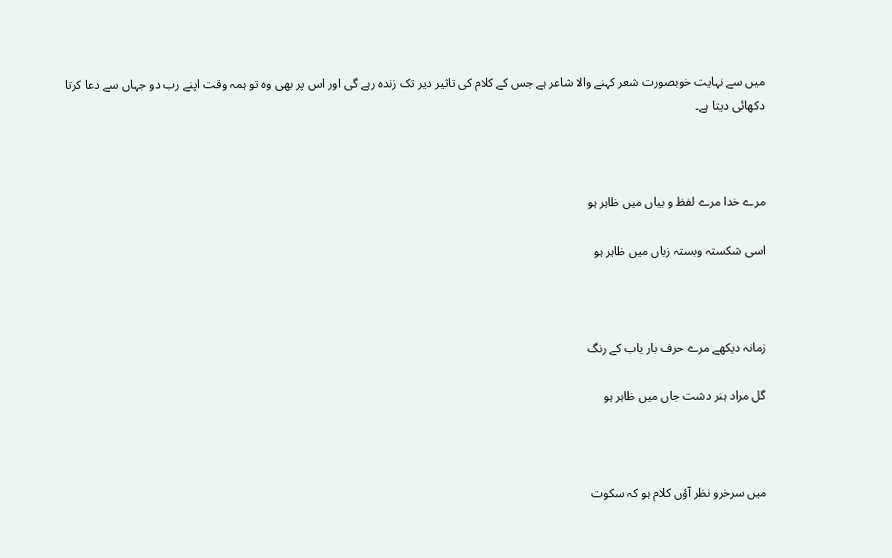میں سے نہایت خوبصورت شعر کہنے والا شاعر ہے جس کے کلام کی تاثیر دیر تک زندہ رہے گی اور اس پر بھی وہ تو ہمہ وقت اپنے رب دو جہاں سے دعا کرتا دکھائی دیتا ہے۔



مرے خدا مرے لفظ و بیاں میں ظاہر ہو

اسی شکستہ وبستہ زباں میں ظاہر ہو



زمانہ دیکھے مرے حرف بار یاب کے رنگ

گل مراد ہنر دشت جاں میں ظاہر ہو



میں سرخرو نظر آؤں کلام ہو کہ سکوت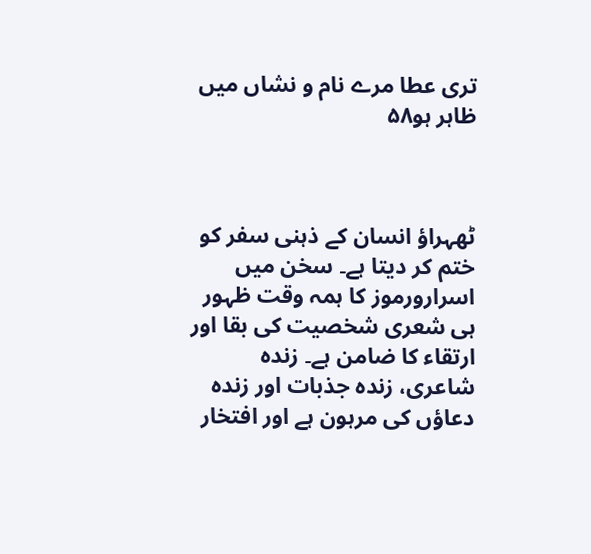تری عطا مرے نام و نشاں میں ظاہر ہو۵۸



ٹھہراؤ انسان کے ذہنی سفر کو ختم کر دیتا ہے۔ سخن میں اسرارورموز کا ہمہ وقت ظہور ہی شعری شخصیت کی بقا اور ارتقاء کا ضامن ہے۔ زندہ شاعری، زندہ جذبات اور زندہ دعاؤں کی مرہون ہے اور افتخار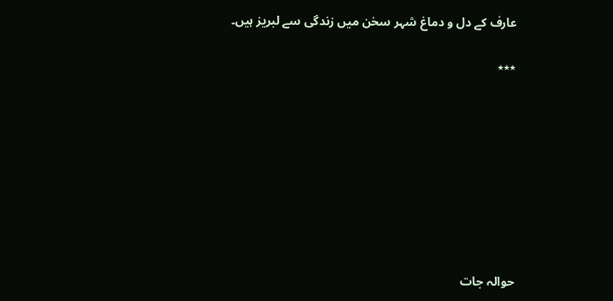عارف کے دل و دماغ شہر سخن میں زندگی سے لبریز ہیں۔

٭٭٭









حوالہ جات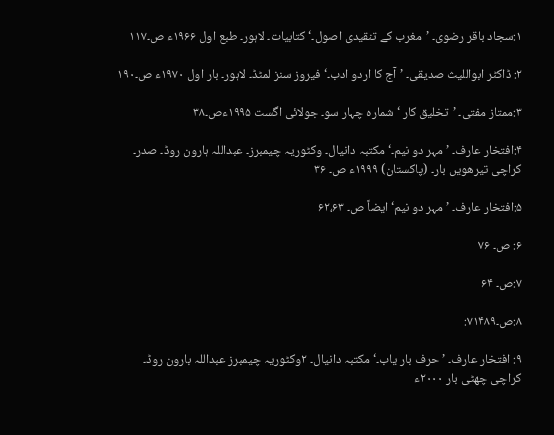۱:سجاد باقر رضوی۔ ’مغرب کے تنقیدی اصول۔‘ کتابیات۔ لاہور۔ طبع اول ۱۹۶۶ء ص۔۱۱۷

۲: ڈاکٹر ابواللیث صدیقی۔ ’آج کا اردو ادب۔‘ فیروز سنز لمٹڈ۔ لاہور۔ بار اول ۱۹۷۰ء ص۔۱۹۰

۳:ممتاز مفتی۔ ’تخلیق کار ‘ شمارہ چہار سو۔ جولائی اگست ۱۹۹۵ءص۔۳۸

۴:افتخار عارف۔ ’مہر دو نیم۔‘ مکتبہ دانیال۔ وکٹوریہ چیمبرز۔ عبداللہ ہارون روڈ۔ صدر۔ کراچی تیرھویں بار۔ (پاکستان) ۱۹۹۹ء ص۔ ۳۶

۵:افتخار عارف۔ ’مہر دو نیم‘ ایضاً ص۔ ۶۲،۶۳

۶: ص۔ ۷۶

۷:ص۔ ۶۴

۸:ص۔۷۱۴۸۹:

۹: افتخار عارف۔ ’ حرف بار یاب۔‘ مکتبہ دانیال۔ ۲وکٹوریہ چیمبرز عبداللہ بارون روڈ۔ کراچی چھٹی بار ۲۰۰۰ء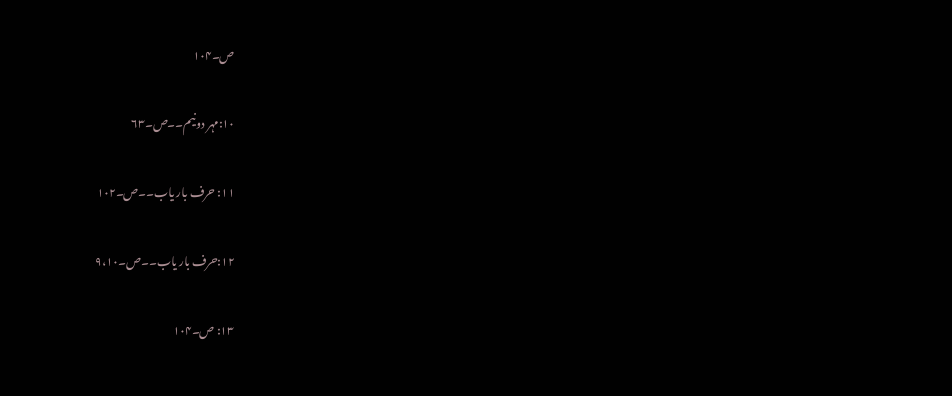ص۔۱۰۴

۱۰:مہر دو نیم۔۔ص۔۶۳

۱۱: حرف بار یاب۔۔ص۔۱۰۲

۱۲:حرف بار یاب۔۔ص۔۹،۱۰

۱۳: ص۔۱۰۴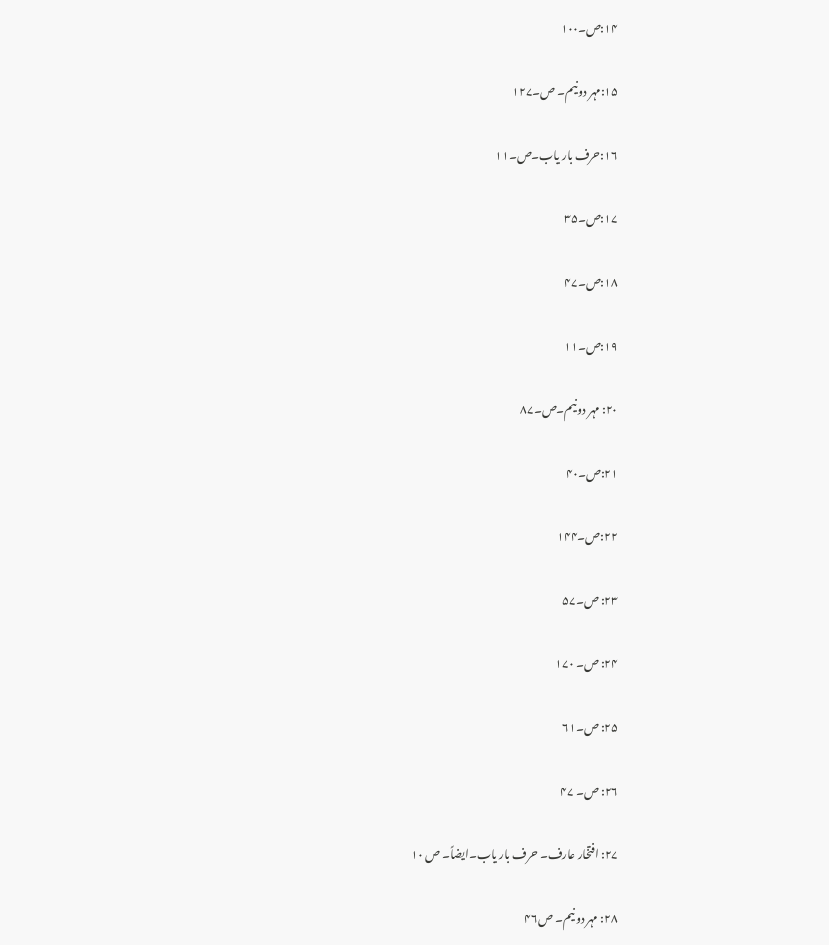۱۴:ص۔۱۰۰

۱۵:مہر دو نیم۔ ص۔۱۲۷

۱۶:حرف بار یاب۔ص۔۱۱

۱۷:ص۔۳۵

۱۸:ص۔۴۷

۱۹:ص۔۱۱

۲۰: مہر دو نیم۔ص۔۸۷

۲۱:ص۔۴۰

۲۲:ص۔۱۴۴

۲۳: ص۔۵۷

۲۴: ص۔ ۱۷۰

۲۵: ص۔۶۱

۲۶: ص۔ ۴۷

۲۷: افتخار عارف۔ حرف بار یاب۔ایضاً۔ ص ۱۰

۲۸: مہر دو نیم۔ ص۴۶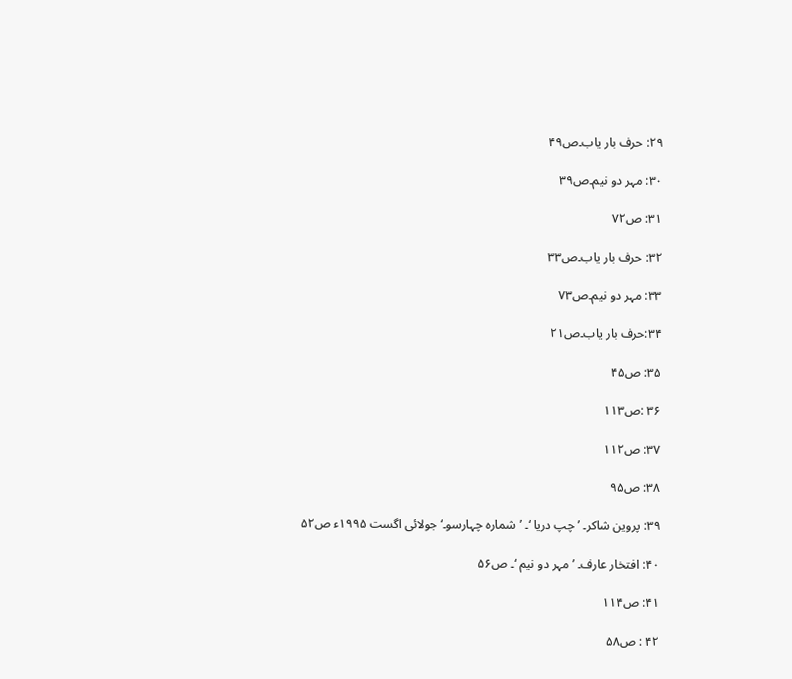۲۹: حرف بار یاب۔ص۴۹

۳۰: مہر دو نیم۔ص۳۹

۳۱: ص۷۲

۳۲: حرف بار یاب۔ص۳۳

۳۳: مہر دو نیم۔ص۷۳

۳۴:حرف بار یاب۔ص۲۱

۳۵: ص۴۵

۳۶ :ص۱۱۳

۳۷: ص۱۱۲

۳۸: ص۹۵

۳۹: پروین شاکر۔ ’چپ دریا ‘۔ ’شمارہ چہارسو۔‘ جولائی اگست ۱۹۹۵ء ص۵۲

۴۰: افتخار عارف۔ ’ مہر دو نیم ‘۔ ص۵۶

۴۱: ص۱۱۴

۴۲ : ص۵۸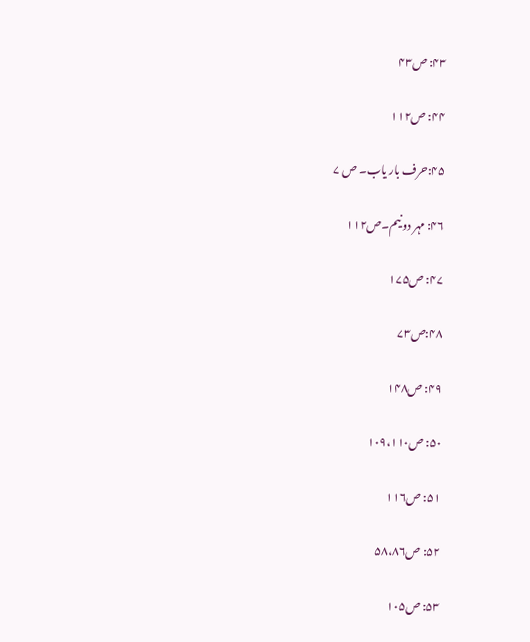۴۳: ص۴۳

۴۴: ص۱۱۲

۴۵:حرف بار یاب۔ ص ۷

۴۶: مہر دو نیم۔ص۱۱۲

۴۷: ص۱۷۵

۴۸:ص۷۳

۴۹: ص۱۴۸

۵۰: ص۱۰۹،۱۱۰

۵۱: ص۱۱۶

۵۲: ص۵۸،۸۶

۵۳: ص۱۰۵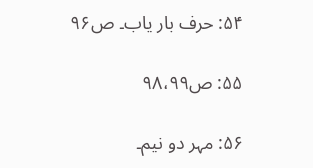۵۴: حرف بار یاب۔ ص۹۶

۵۵: ص۹۸،۹۹

۵۶: مہر دو نیم۔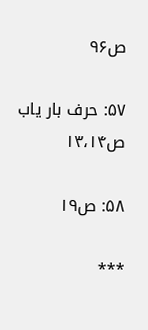ص۹۶

۵۷: حرف بار یاب ص۱۳،۱۴

۵۸: ص۱۹

٭٭٭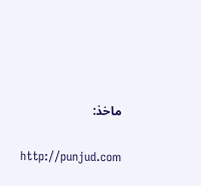ماخذ:

http://punjud.com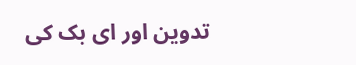تدوین اور ای بک کی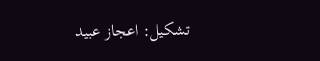تشکیل: اعجاز عبید